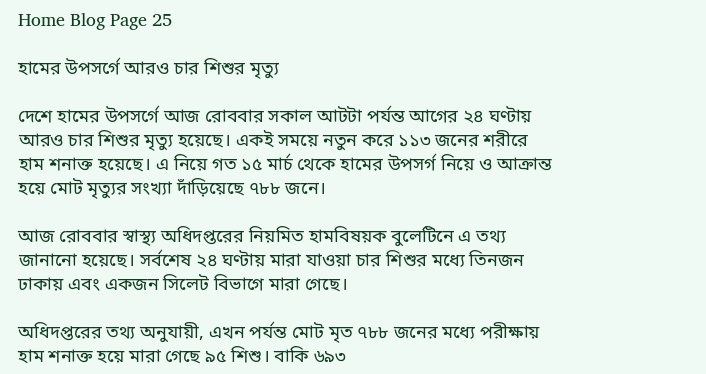Home Blog Page 25

হামের উপসর্গে আরও চার শিশুর মৃত্যু

দেশে হামের উপসর্গে আজ রোববার সকাল আটটা পর্যন্ত আগের ২৪ ঘণ্টায় আরও চার শিশুর মৃত্যু হয়েছে। একই সময়ে নতুন করে ১১৩ জনের শরীরে হাম শনাক্ত হয়েছে। এ নিয়ে গত ১৫ মার্চ থেকে হামের উপসর্গ নিয়ে ও আক্রান্ত হয়ে মোট মৃত্যুর সংখ্যা দাঁড়িয়েছে ৭৮৮ জনে।

আজ রোববার স্বাস্থ্য অধিদপ্তরের নিয়মিত হামবিষয়ক বুলেটিনে এ তথ্য জানানো হয়েছে। সর্বশেষ ২৪ ঘণ্টায় মারা যাওয়া চার শিশুর মধ্যে তিনজন ঢাকায় এবং একজন সিলেট বিভাগে মারা গেছে।

অধিদপ্তরের তথ্য অনুযায়ী, এখন পর্যন্ত মোট মৃত ৭৮৮ জনের মধ্যে পরীক্ষায় হাম শনাক্ত হয়ে মারা গেছে ৯৫ শিশু। বাকি ৬৯৩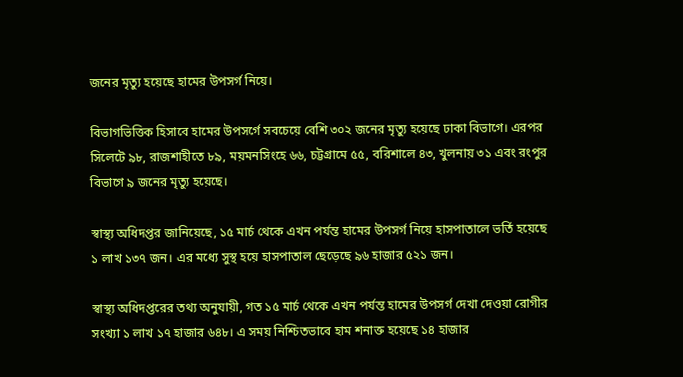জনের মৃত্যু হয়েছে হামের উপসর্গ নিয়ে।

বিভাগভিত্তিক হিসাবে হামের উপসর্গে সবচেয়ে বেশি ৩০২ জনের মৃত্যু হয়েছে ঢাকা বিভাগে। এরপর সিলেটে ৯৮, রাজশাহীতে ৮৯, ময়মনসিংহে ৬৬, চট্টগ্রামে ৫৫, বরিশালে ৪৩, খুলনায় ৩১ এবং রংপুর বিভাগে ৯ জনের মৃত্যু হয়েছে।

স্বাস্থ্য অধিদপ্তর জানিয়েছে, ১৫ মার্চ থেকে এখন পর্যন্ত হামের উপসর্গ নিয়ে হাসপাতালে ভর্তি হয়েছে ১ লাখ ১৩৭ জন। এর মধ্যে সুস্থ হয়ে হাসপাতাল ছেড়েছে ৯৬ হাজার ৫২১ জন।

স্বাস্থ্য অধিদপ্তরের তথ্য অনুযায়ী, গত ১৫ মার্চ থেকে এখন পর্যন্ত হামের উপসর্গ দেখা দেওয়া রোগীর সংখ্যা ১ লাখ ১৭ হাজার ৬৪৮। এ সময় নিশ্চিতভাবে হাম শনাক্ত হয়েছে ১৪ হাজার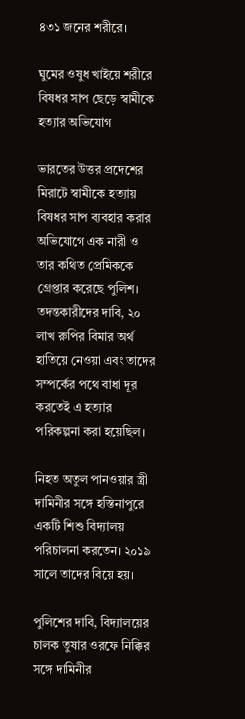৪৩১ জনের শরীরে।

ঘুমের ওষুধ খাইয়ে শরীরে বিষধর সাপ ছেড়ে স্বামীকে হত্যার অভিযোগ

ভারতের উত্তর প্রদেশের মিরাটে স্বামীকে হত্যায় বিষধর সাপ ব্যবহার করার অভিযোগে এক নারী ও তার কথিত প্রেমিককে গ্রেপ্তার করেছে পুলিশ। তদন্তকারীদের দাবি, ২০ লাখ রুপির বিমার অর্থ হাতিয়ে নেওয়া এবং তাদের সম্পর্কের পথে বাধা দূর করতেই এ হত্যার পরিকল্পনা করা হয়েছিল।

নিহত অতুল পানওয়ার স্ত্রী দামিনীর সঙ্গে হস্তিনাপুরে একটি শিশু বিদ্যালয় পরিচালনা করতেন। ২০১৯ সালে তাদের বিয়ে হয়।

পুলিশের দাবি, বিদ্যালয়ের চালক তুষার ওরফে নিক্কির সঙ্গে দামিনীর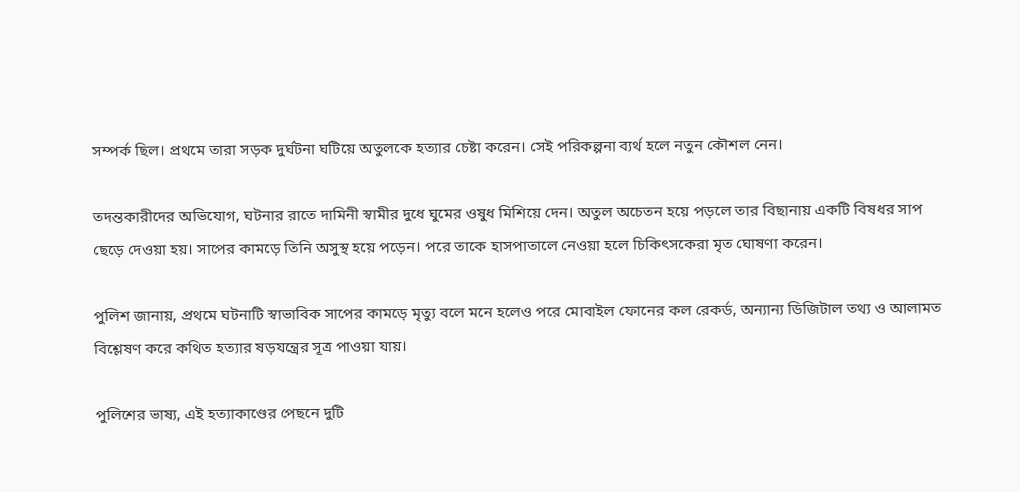সম্পর্ক ছিল। প্রথমে তারা সড়ক দুর্ঘটনা ঘটিয়ে অতুলকে হত্যার চেষ্টা করেন। সেই পরিকল্পনা ব্যর্থ হলে নতুন কৌশল নেন।

তদন্তকারীদের অভিযোগ, ঘটনার রাতে দামিনী স্বামীর দুধে ঘুমের ওষুধ মিশিয়ে দেন। অতুল অচেতন হয়ে পড়লে তার বিছানায় একটি বিষধর সাপ ছেড়ে দেওয়া হয়। সাপের কামড়ে তিনি অসুস্থ হয়ে পড়েন। পরে তাকে হাসপাতালে নেওয়া হলে চিকিৎসকেরা মৃত ঘোষণা করেন।

পুলিশ জানায়, প্রথমে ঘটনাটি স্বাভাবিক সাপের কামড়ে মৃত্যু বলে মনে হলেও পরে মোবাইল ফোনের কল রেকর্ড, অন্যান্য ডিজিটাল তথ্য ও আলামত বিশ্লেষণ করে কথিত হত্যার ষড়যন্ত্রের সূত্র পাওয়া যায়।

পুলিশের ভাষ্য, এই হত্যাকাণ্ডের পেছনে দুটি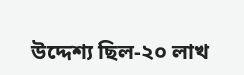উদ্দেশ্য ছিল-২০ লাখ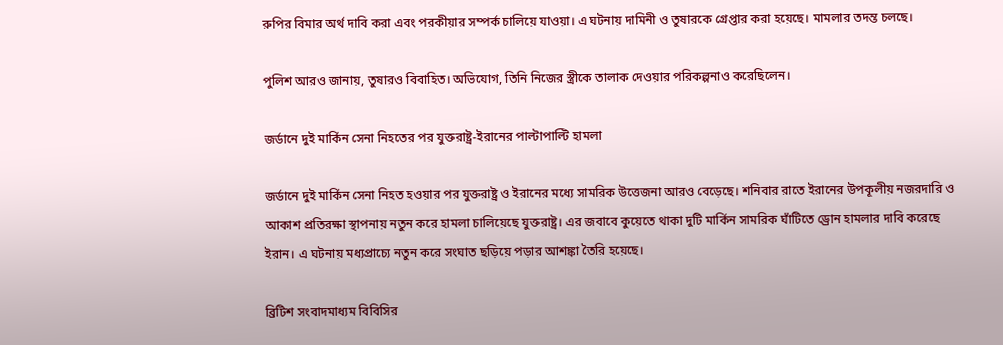রুপির বিমার অর্থ দাবি করা এবং পরকীয়ার সম্পর্ক চালিয়ে যাওয়া। এ ঘটনায় দামিনী ও তুষারকে গ্রেপ্তার করা হয়েছে। মামলার তদন্ত চলছে।

পুলিশ আরও জানায়, তুষারও বিবাহিত। অভিযোগ, তিনি নিজের স্ত্রীকে তালাক দেওয়ার পরিকল্পনাও করেছিলেন।

জর্ডানে দুই মার্কিন সেনা নিহতের পর যুক্তরাষ্ট্র-ইরানের পাল্টাপাল্টি হামলা

জর্ডানে দুই মার্কিন সেনা নিহত হওয়ার পর যুক্তরাষ্ট্র ও ইরানের মধ্যে সামরিক উত্তেজনা আরও বেড়েছে। শনিবার রাতে ইরানের উপকূলীয় নজরদারি ও আকাশ প্রতিরক্ষা স্থাপনায় নতুন করে হামলা চালিয়েছে যুক্তরাষ্ট্র। এর জবাবে কুয়েতে থাকা দুটি মার্কিন সামরিক ঘাঁটিতে ড্রোন হামলার দাবি করেছে ইরান। এ ঘটনায় মধ্যপ্রাচ্যে নতুন করে সংঘাত ছড়িয়ে পড়ার আশঙ্কা তৈরি হয়েছে।

ব্রিটিশ সংবাদমাধ্যম বিবিসির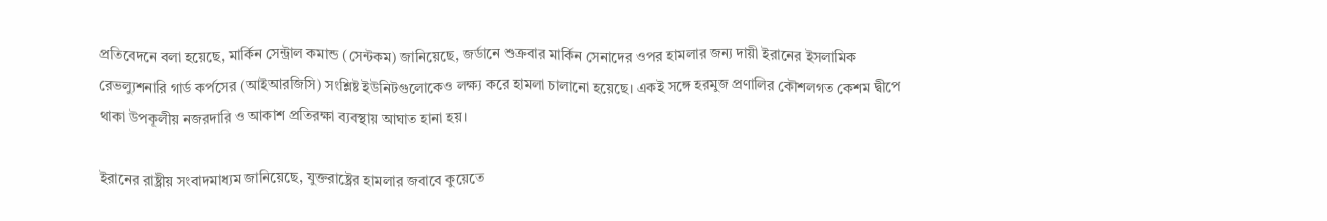প্রতিবেদনে বলা হয়েছে, মার্কিন সেন্ট্রাল কমান্ড (সেন্টকম) জানিয়েছে, জর্ডানে শুক্রবার মার্কিন সেনাদের ওপর হামলার জন্য দায়ী ইরানের ইসলামিক রেভল্যুশনারি গার্ড কর্পসের (আইআরজিসি) সংশ্লিষ্ট ইউনিটগুলোকেও লক্ষ্য করে হামলা চালানো হয়েছে। একই সঙ্গে হরমুজ প্রণালির কৌশলগত কেশম দ্বীপে থাকা উপকূলীয় নজরদারি ও আকাশ প্রতিরক্ষা ব্যবস্থায় আঘাত হানা হয়।

ইরানের রাষ্ট্রীয় সংবাদমাধ্যম জানিয়েছে, যুক্তরাষ্ট্রের হামলার জবাবে কুয়েতে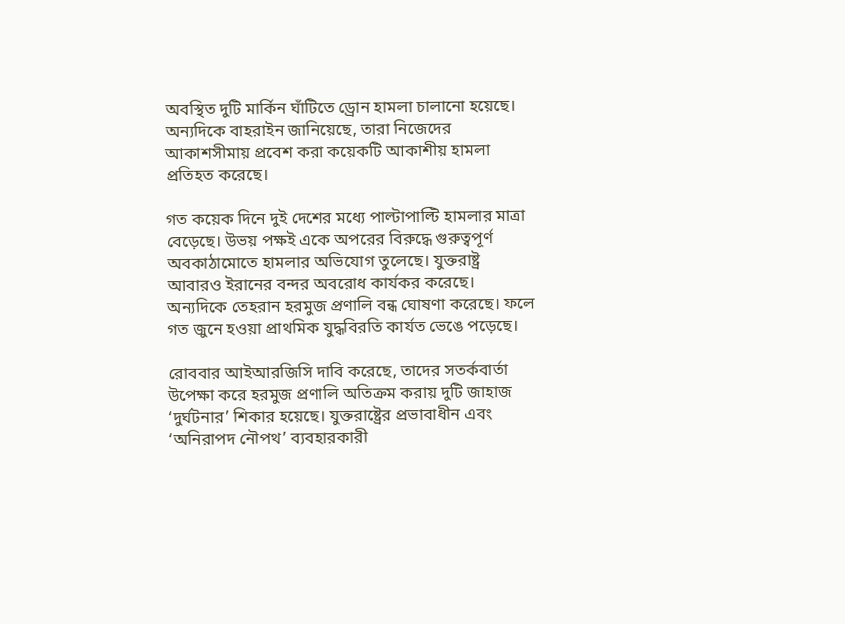অবস্থিত দুটি মার্কিন ঘাঁটিতে ড্রোন হামলা চালানো হয়েছে। অন্যদিকে বাহরাইন জানিয়েছে, তারা নিজেদের আকাশসীমায় প্রবেশ করা কয়েকটি আকাশীয় হামলা প্রতিহত করেছে।

গত কয়েক দিনে দুই দেশের মধ্যে পাল্টাপাল্টি হামলার মাত্রা বেড়েছে। উভয় পক্ষই একে অপরের বিরুদ্ধে গুরুত্বপূর্ণ অবকাঠামোতে হামলার অভিযোগ তুলেছে। যুক্তরাষ্ট্র আবারও ইরানের বন্দর অবরোধ কার্যকর করেছে। অন্যদিকে তেহরান হরমুজ প্রণালি বন্ধ ঘোষণা করেছে। ফলে গত জুনে হওয়া প্রাথমিক যুদ্ধবিরতি কার্যত ভেঙে পড়েছে।

রোববার আইআরজিসি দাবি করেছে, তাদের সতর্কবার্তা উপেক্ষা করে হরমুজ প্রণালি অতিক্রম করায় দুটি জাহাজ ‘দুর্ঘটনার’ শিকার হয়েছে। যুক্তরাষ্ট্রের প্রভাবাধীন এবং ‘অনিরাপদ নৌপথ’ ব্যবহারকারী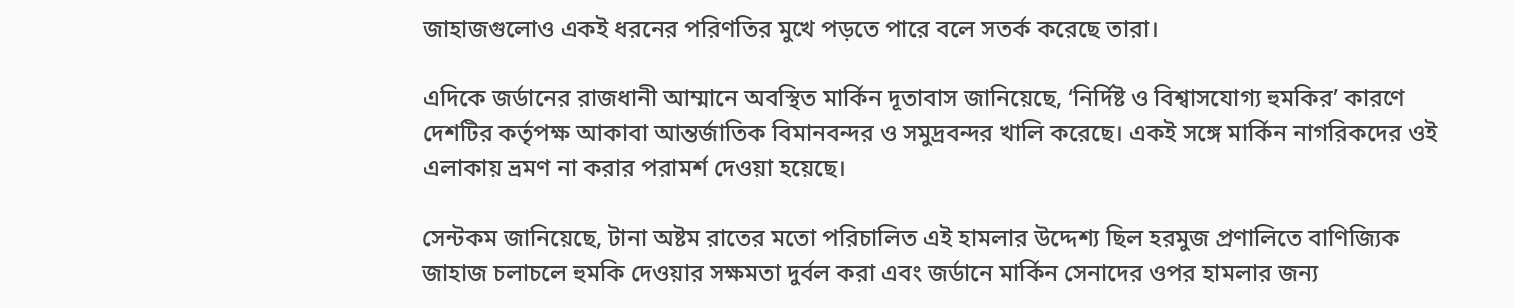জাহাজগুলোও একই ধরনের পরিণতির মুখে পড়তে পারে বলে সতর্ক করেছে তারা।

এদিকে জর্ডানের রাজধানী আম্মানে অবস্থিত মার্কিন দূতাবাস জানিয়েছে, ‘নির্দিষ্ট ও বিশ্বাসযোগ্য হুমকির’ কারণে দেশটির কর্তৃপক্ষ আকাবা আন্তর্জাতিক বিমানবন্দর ও সমুদ্রবন্দর খালি করেছে। একই সঙ্গে মার্কিন নাগরিকদের ওই এলাকায় ভ্রমণ না করার পরামর্শ দেওয়া হয়েছে।

সেন্টকম জানিয়েছে, টানা অষ্টম রাতের মতো পরিচালিত এই হামলার উদ্দেশ্য ছিল হরমুজ প্রণালিতে বাণিজ্যিক জাহাজ চলাচলে হুমকি দেওয়ার সক্ষমতা দুর্বল করা এবং জর্ডানে মার্কিন সেনাদের ওপর হামলার জন্য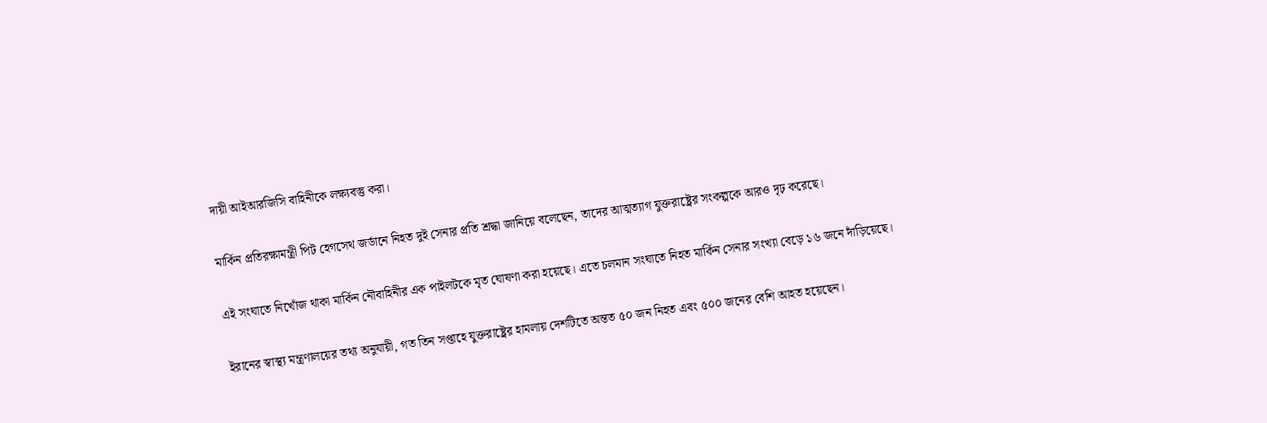দায়ী আইআরজিসি বাহিনীকে লক্ষ্যবস্তু করা।

মার্কিন প্রতিরক্ষামন্ত্রী পিট হেগসেথ জর্ডানে নিহত দুই সেনার প্রতি শ্রদ্ধা জানিয়ে বলেছেন, তাদের আত্মত্যাগ যুক্তরাষ্ট্রের সংকল্পকে আরও দৃঢ় করেছে।

এই সংঘাতে নিখোঁজ থাকা মার্কিন নৌবাহিনীর এক পাইলটকে মৃত ঘোষণা করা হয়েছে। এতে চলমান সংঘাতে নিহত মার্কিন সেনার সংখ্যা বেড়ে ১৬ জনে দাঁড়িয়েছে।

ইরানের স্বাস্থ্য মন্ত্রণালয়ের তথ্য অনুযায়ী, গত তিন সপ্তাহে যুক্তরাষ্ট্রের হামলায় দেশটিতে অন্তত ৫০ জন নিহত এবং ৫০০ জনের বেশি আহত হয়েছেন।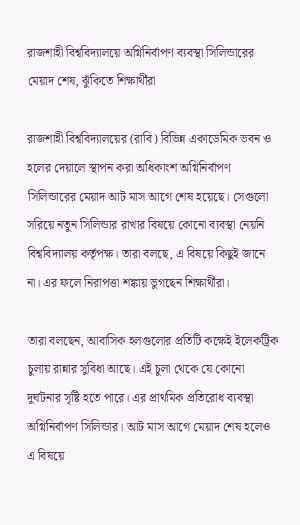রাজশাহী বিশ্ববিদ্যালয়ে অগ্নিনির্বাপণ ব্যবস্থা সিলিন্ডারের মেয়াদ শেষ, ঝুঁকিতে শিক্ষার্থীরা

রাজশাহী বিশ্ববিদ্যালয়ের (রাবি) বিভিন্ন একাডেমিক ভবন ও হলের দেয়ালে স্থাপন করা অধিকাংশ অগ্নিনির্বাপণ সিলিন্ডারের মেয়াদ আট মাস আগে শেষ হয়েছে। সেগুলো সরিয়ে নতুন সিলিন্ডার রাখার বিষয়ে কোনো ব্যবস্থা নেয়নি বিশ্ববিদ্যালয় কর্তৃপক্ষ। তারা বলছে, এ বিষয়ে কিছুই জানে না। এর ফলে নিরাপত্তা শঙ্কায় ভুগছেন শিক্ষার্থীরা।

তারা বলছেন, আবাসিক হলগুলোর প্রতিটি কক্ষেই ইলেকট্রিক চুলায় রান্নার সুবিধা আছে। এই চুলা থেকে যে কোনো দুর্ঘটনার সৃষ্টি হতে পারে। এর প্রাথমিক প্রতিরোধ ব্যবস্থা অগ্নিনির্বাপণ সিলিন্ডার। আট মাস আগে মেয়াদ শেষ হলেও এ বিষয়ে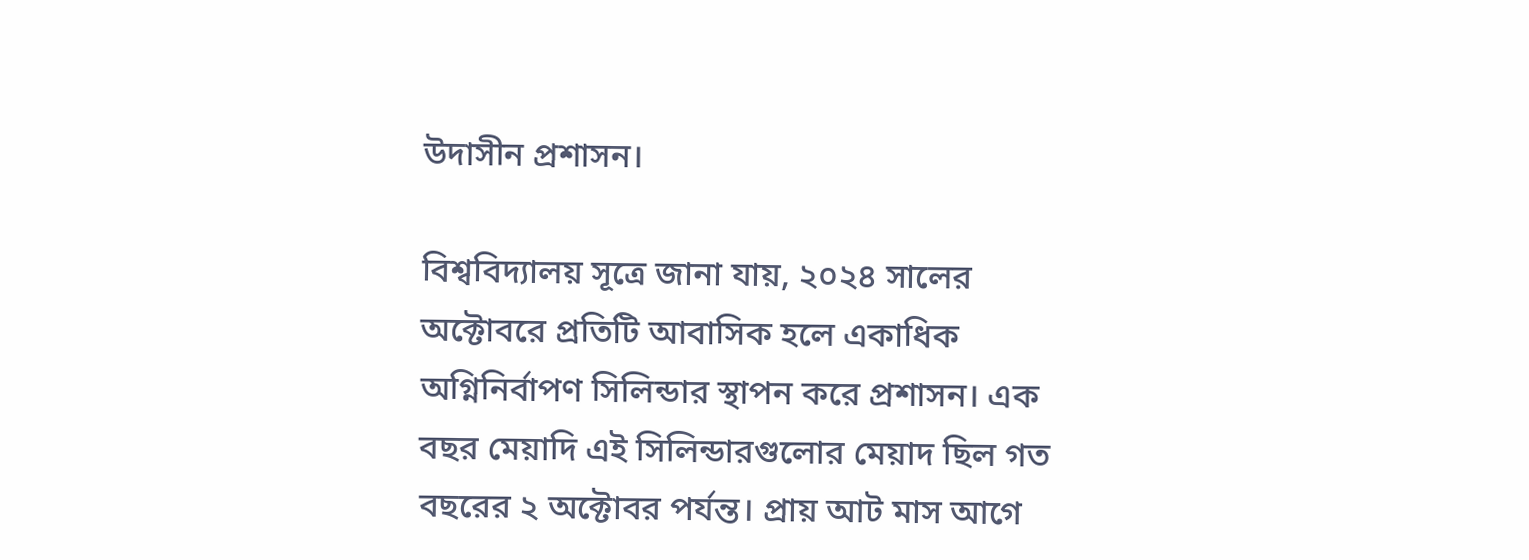উদাসীন প্রশাসন।

বিশ্ববিদ্যালয় সূত্রে জানা যায়, ২০২৪ সালের অক্টোবরে প্রতিটি আবাসিক হলে একাধিক অগ্নিনির্বাপণ সিলিন্ডার স্থাপন করে প্রশাসন। এক বছর মেয়াদি এই সিলিন্ডারগুলোর মেয়াদ ছিল গত বছরের ২ অক্টোবর পর্যন্ত। প্রায় আট মাস আগে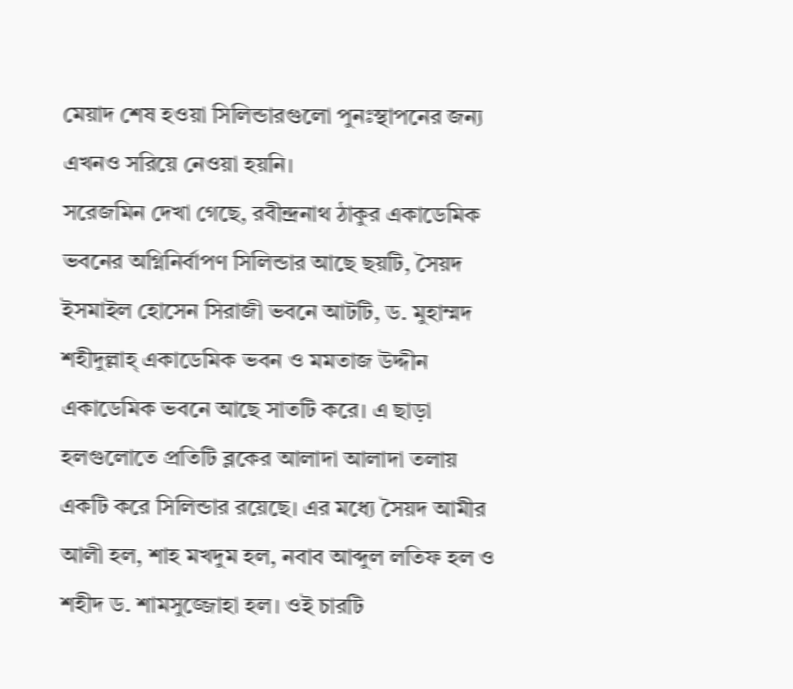মেয়াদ শেষ হওয়া সিলিন্ডারগুলো পুনঃস্থাপনের জন্য এখনও সরিয়ে নেওয়া হয়নি।
সরেজমিন দেখা গেছে, রবীন্দ্রনাথ ঠাকুর একাডেমিক ভবনের অগ্নিনির্বাপণ সিলিন্ডার আছে ছয়টি, সৈয়দ ইসমাইল হোসেন সিরাজী ভবনে আটটি, ড. মুহাম্মদ শহীদুল্লাহ্ একাডেমিক ভবন ও মমতাজ উদ্দীন একাডেমিক ভবনে আছে সাতটি করে। এ ছাড়া হলগুলোতে প্রতিটি ব্লকের আলাদা আলাদা তলায় একটি করে সিলিন্ডার রয়েছে। এর মধ্যে সৈয়দ আমীর আলী হল, শাহ মখদুম হল, নবাব আব্দুল লতিফ হল ও শহীদ ড. শামসুজ্জোহা হল। ওই চারটি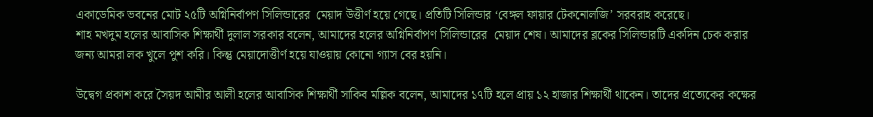একাডেমিক ভবনের মোট ২৫টি অগ্নিনির্বাপণ সিলিন্ডারের  মেয়াদ উত্তীর্ণ হয়ে গেছে। প্রতিটি সিলিন্ডার ‘বেঙ্গল ফায়ার টেকনোলজি’ সরবরাহ করেছে।
শাহ মখদুম হলের আবাসিক শিক্ষার্থী দুলাল সরকার বলেন, আমাদের হলের অগ্নিনির্বাপণ সিলিন্ডারের  মেয়াদ শেষ। আমাদের ব্লকের সিলিন্ডারটি একদিন চেক করার জন্য আমরা লক খুলে পুশ করি। কিন্তু মেয়াদোত্তীর্ণ হয়ে যাওয়ায় কোনো গ্যাস বের হয়নি।

উদ্বেগ প্রকাশ করে সৈয়দ আমীর আলী হলের আবাসিক শিক্ষার্থী সাকিব মল্লিক বলেন, আমাদের ১৭টি হলে প্রায় ১২ হাজার শিক্ষার্থী থাকেন। তাদের প্রত্যেকের কক্ষের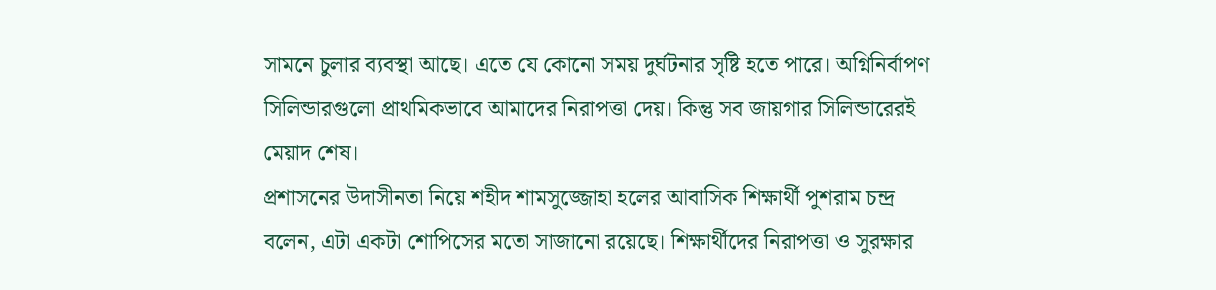সামনে চুলার ব্যবস্থা আছে। এতে যে কোনো সময় দুর্ঘটনার সৃষ্টি হতে পারে। অগ্নিনির্বাপণ সিলিন্ডারগুলো প্রাথমিকভাবে আমাদের নিরাপত্তা দেয়। কিন্তু সব জায়গার সিলিন্ডারেরই মেয়াদ শেষ।
প্রশাসনের উদাসীনতা নিয়ে শহীদ শামসুজ্জোহা হলের আবাসিক শিক্ষার্থী পুশরাম চন্দ্র বলেন, এটা একটা শোপিসের মতো সাজানো রয়েছে। শিক্ষার্থীদের নিরাপত্তা ও সুরক্ষার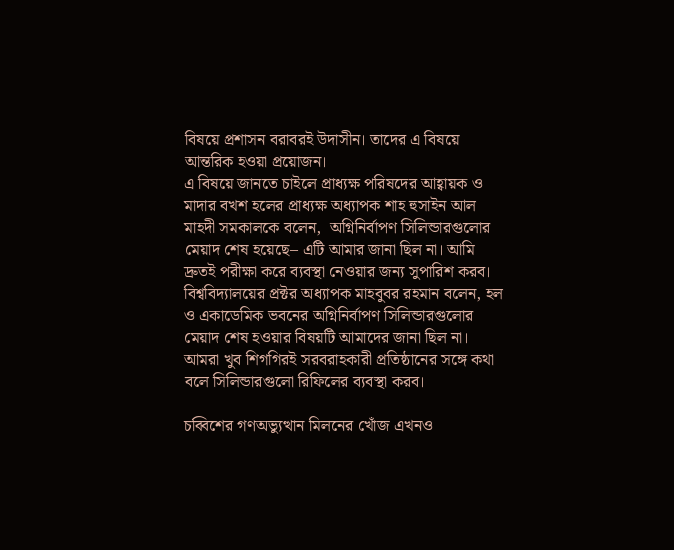বিষয়ে প্রশাসন বরাবরই উদাসীন। তাদের এ বিষয়ে আন্তরিক হওয়া প্রয়োজন।
এ বিষয়ে জানতে চাইলে প্রাধ্যক্ষ পরিষদের আহ্বায়ক ও মাদার বখশ হলের প্রাধ্যক্ষ অধ্যাপক শাহ হুসাইন আল মাহদী সমকালকে বলেন,  অগ্নিনির্বাপণ সিলিন্ডারগুলোর মেয়াদ শেষ হয়েছে– এটি আমার জানা ছিল না। আমি দ্রুতই পরীক্ষা করে ব্যবস্থা নেওয়ার জন্য সুপারিশ করব।
বিশ্ববিদ্যালয়ের প্রক্টর অধ্যাপক মাহবুবর রহমান বলেন, হল ও একাডেমিক ভবনের অগ্নিনির্বাপণ সিলিন্ডারগুলোর মেয়াদ শেষ হওয়ার বিষয়টি আমাদের জানা ছিল না। আমরা খুব শিগগিরই সরবরাহকারী প্রতিষ্ঠানের সঙ্গে কথা বলে সিলিন্ডারগুলো রিফিলের ব্যবস্থা করব।

চব্বিশের গণঅভ্যুত্থান মিলনের খোঁজ এখনও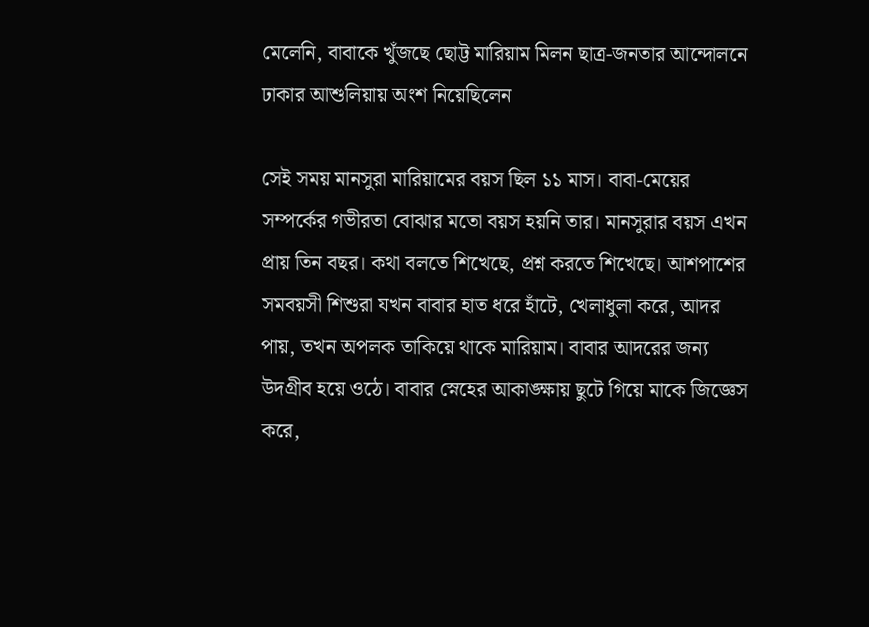মেলেনি, বাবাকে খুঁজছে ছোট্ট মারিয়াম মিলন ছাত্র-জনতার আন্দোলনে ঢাকার আশুলিয়ায় অংশ নিয়েছিলেন

সেই সময় মানসুরা মারিয়ামের বয়স ছিল ১১ মাস। বাবা-মেয়ের সম্পর্কের গভীরতা বোঝার মতো বয়স হয়নি তার। মানসুরার বয়স এখন প্রায় তিন বছর। কথা বলতে শিখেছে, প্রশ্ন করতে শিখেছে। আশপাশের সমবয়সী শিশুরা যখন বাবার হাত ধরে হাঁটে, খেলাধুলা করে, আদর পায়, তখন অপলক তাকিয়ে থাকে মারিয়াম। বাবার আদরের জন্য উদগ্রীব হয়ে ওঠে। বাবার স্নেহের আকাঙ্ক্ষায় ছুটে গিয়ে মাকে জিজ্ঞেস করে,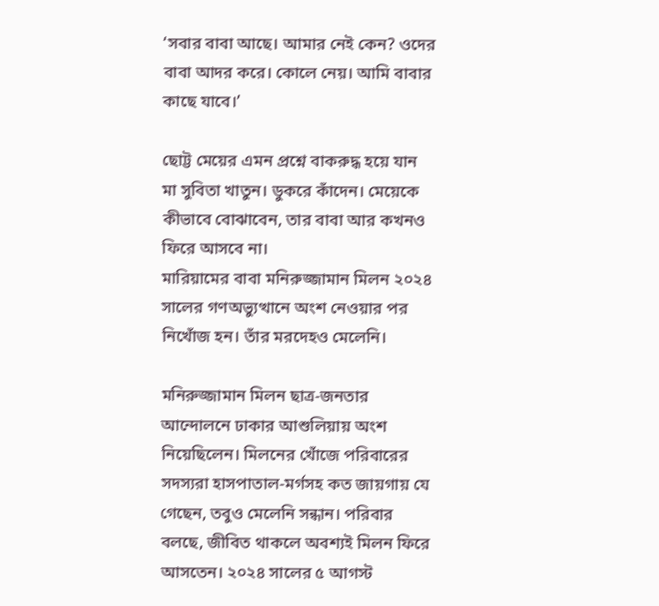‘সবার বাবা আছে। আমার নেই কেন? ওদের বাবা আদর করে। কোলে নেয়। আমি বাবার কাছে যাবে।’

ছোট্ট মেয়ের এমন প্রশ্নে বাকরুদ্ধ হয়ে যান মা সুবিতা খাতুন। ডুকরে কাঁদেন। মেয়েকে কীভাবে বোঝাবেন, তার বাবা আর কখনও ফিরে আসবে না।
মারিয়ামের বাবা মনিরুজ্জামান মিলন ২০২৪ সালের গণঅভ্যুত্থানে অংশ নেওয়ার পর নিখোঁজ হন। তাঁর মরদেহও মেলেনি।

মনিরুজ্জামান মিলন ছাত্র-জনতার আন্দোলনে ঢাকার আশুলিয়ায় অংশ নিয়েছিলেন। মিলনের খোঁজে পরিবারের সদস্যরা হাসপাতাল-মর্গসহ কত জায়গায় যে গেছেন, তবুও মেলেনি সন্ধান। পরিবার বলছে, জীবিত থাকলে অবশ্যই মিলন ফিরে আসতেন। ২০২৪ সালের ৫ আগস্ট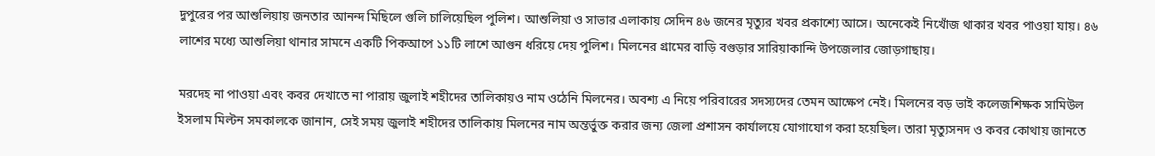দুপুরের পর আশুলিয়ায় জনতার আনন্দ মিছিলে গুলি চালিয়েছিল পুলিশ। আশুলিয়া ও সাভার এলাকায় সেদিন ৪৬ জনের মৃত্যুর খবর প্রকাশ্যে আসে। অনেকেই নিখোঁজ থাকার খবর পাওয়া যায়। ৪৬ লাশের মধ্যে আশুলিয়া থানার সামনে একটি পিকআপে ১১টি লাশে আগুন ধরিয়ে দেয় পুলিশ। মিলনের গ্রামের বাড়ি বগুড়ার সারিয়াকান্দি উপজেলার জোড়গাছায়।

মরদেহ না পাওয়া এবং কবর দেখাতে না পারায় জুলাই শহীদের তালিকায়ও নাম ওঠেনি মিলনের। অবশ্য এ নিয়ে পরিবারের সদস্যদের তেমন আক্ষেপ নেই। মিলনের বড় ভাই কলেজশিক্ষক সামিউল ইসলাম মিল্টন সমকালকে জানান, সেই সময় জুলাই শহীদের তালিকায় মিলনের নাম অন্তর্ভুক্ত করার জন্য জেলা প্রশাসন কার্যালয়ে যোগাযোগ করা হয়েছিল। তারা মৃত্যুসনদ ও কবর কোথায় জানতে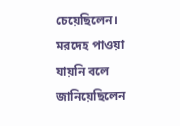চেয়েছিলেন। মরদেহ পাওয়া যায়নি বলে জানিয়েছিলেন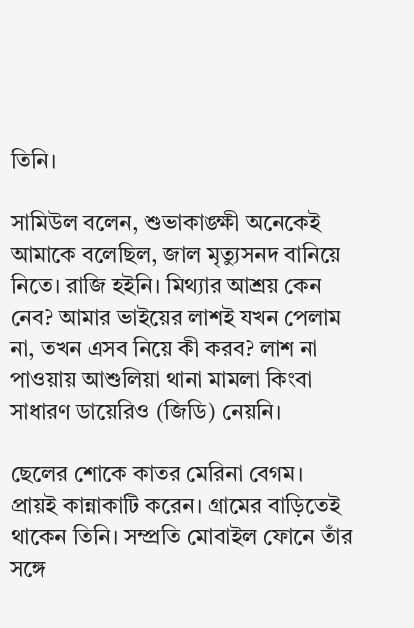তিনি।

সামিউল বলেন, শুভাকাঙ্ক্ষী অনেকেই আমাকে বলেছিল, জাল মৃত্যুসনদ বানিয়ে নিতে। রাজি হইনি। মিথ্যার আশ্রয় কেন নেব? আমার ভাইয়ের লাশই যখন পেলাম না, তখন এসব নিয়ে কী করব? লাশ না পাওয়ায় আশুলিয়া থানা মামলা কিংবা সাধারণ ডায়েরিও (জিডি) নেয়নি।

ছেলের শোকে কাতর মেরিনা বেগম। প্রায়ই কান্নাকাটি করেন। গ্রামের বাড়িতেই থাকেন তিনি। সম্প্রতি মোবাইল ফোনে তাঁর সঙ্গে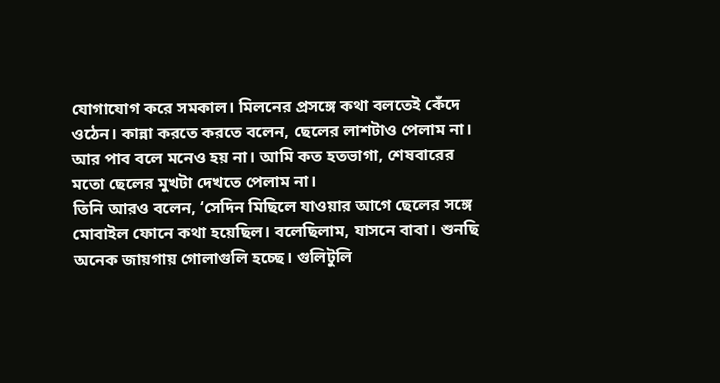যোগাযোগ করে সমকাল। মিলনের প্রসঙ্গে কথা বলতেই কেঁদে ওঠেন। কান্না করতে করতে বলেন, ছেলের লাশটাও পেলাম না। আর পাব বলে মনেও হয় না। আমি কত হতভাগা, শেষবারের মতো ছেলের মুখটা দেখতে পেলাম না।
তিনি আরও বলেন, ‘সেদিন মিছিলে যাওয়ার আগে ছেলের সঙ্গে মোবাইল ফোনে কথা হয়েছিল। বলেছিলাম, যাসনে বাবা। শুনছি অনেক জায়গায় গোলাগুলি হচ্ছে। গুলিটুলি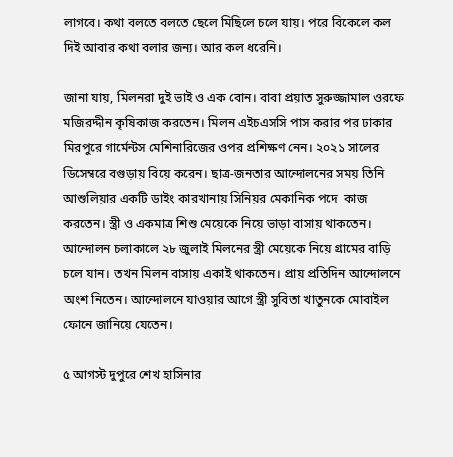লাগবে। কথা বলতে বলতে ছেলে মিছিলে চলে যায়। পরে বিকেলে কল দিই আবার কথা বলার জন্য। আর কল ধরেনি।

জানা যায়, মিলনরা দুই ভাই ও এক বোন। বাবা প্রয়াত সুরুজ্জামাল ওরফে মজিরদ্দীন কৃষিকাজ করতেন। মিলন এইচএসসি পাস করার পর ঢাকার মিরপুরে গার্মেন্টস মেশিনারিজের ওপর প্রশিক্ষণ নেন। ২০২১ সালের ডিসেম্বরে বগুড়ায় বিয়ে করেন। ছাত্র-জনতার আন্দোলনের সময় তিনি আশুলিয়ার একটি ডাইং কারখানায় সিনিয়র মেকানিক পদে  কাজ করতেন। স্ত্রী ও একমাত্র শিশু মেয়েকে নিয়ে ভাড়া বাসায় থাকতেন। আন্দোলন চলাকালে ২৮ জুলাই মিলনের স্ত্রী মেয়েকে নিয়ে গ্রামের বাড়ি চলে যান। তখন মিলন বাসায় একাই থাকতেন। প্রায় প্রতিদিন আন্দোলনে অংশ নিতেন। আন্দোলনে যাওয়ার আগে স্ত্রী সুবিতা খাতুনকে মোবাইল ফোনে জানিয়ে যেতেন।

৫ আগস্ট দুপুরে শেখ হাসিনার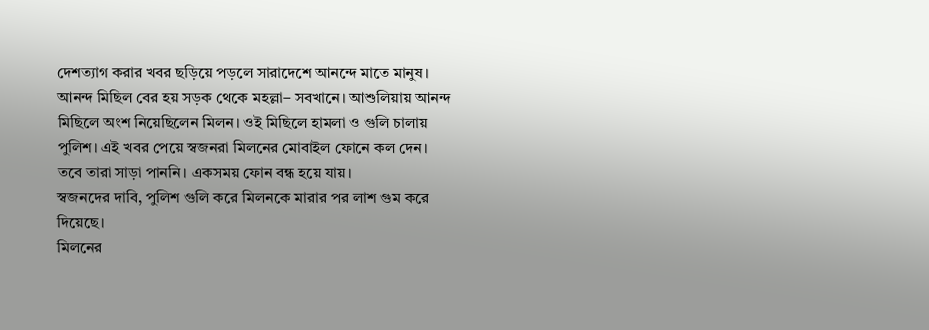দেশত্যাগ করার খবর ছড়িয়ে পড়লে সারাদেশে আনন্দে মাতে মানুষ। আনন্দ মিছিল বের হয় সড়ক থেকে মহল্লা– সবখানে। আশুলিয়ায় আনন্দ মিছিলে অংশ নিয়েছিলেন মিলন। ওই মিছিলে হামলা ও গুলি চালায় পুলিশ। এই খবর পেয়ে স্বজনরা মিলনের মোবাইল ফোনে কল দেন। তবে তারা সাড়া পাননি। একসময় ফোন বন্ধ হয়ে যায়।
স্বজনদের দাবি, পুলিশ গুলি করে মিলনকে মারার পর লাশ গুম করে দিয়েছে।
মিলনের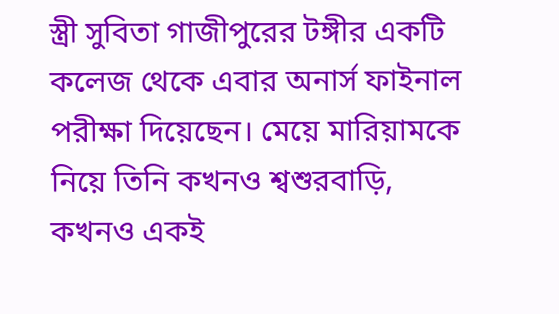স্ত্রী সুবিতা গাজীপুরের টঙ্গীর একটি কলেজ থেকে এবার অনার্স ফাইনাল পরীক্ষা দিয়েছেন। মেয়ে মারিয়ামকে নিয়ে তিনি কখনও শ্বশুরবাড়ি, কখনও একই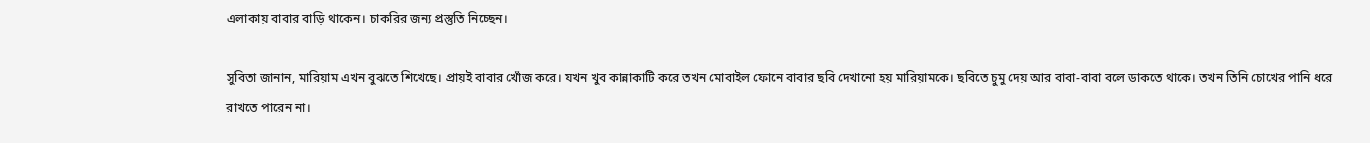এলাকায় বাবার বাড়ি থাকেন। চাকরির জন্য প্রস্তুতি নিচ্ছেন।

সুবিতা জানান, মারিয়াম এখন বুঝতে শিখেছে। প্রায়ই বাবার খোঁজ করে। যখন খুব কান্নাকাটি করে তখন মোবাইল ফোনে বাবার ছবি দেখানো হয় মারিয়ামকে। ছবিতে চুমু দেয় আর বাবা-বাবা বলে ডাকতে থাকে। তখন তিনি চোখের পানি ধরে রাখতে পারেন না।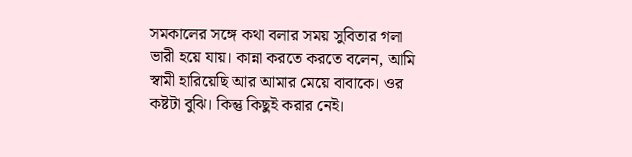সমকালের সঙ্গে কথা বলার সময় সুবিতার গলা ভারী হয়ে যায়। কান্না করতে করতে বলেন, আমি স্বামী হারিয়েছি আর আমার মেয়ে বাবাকে। ওর কষ্টটা বুঝি। কিন্তু কিছুই করার নেই।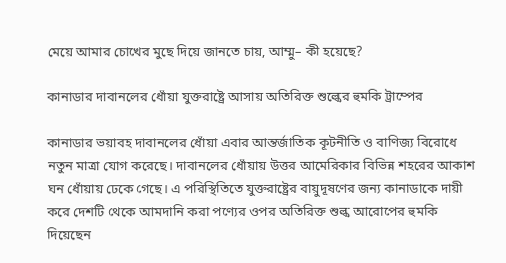মেয়ে আমার চোখের মুছে দিয়ে জানতে চায়, আম্মু– কী হয়েছে?

কানাডার দাবানলের ধোঁয়া যুক্তরাষ্ট্রে আসায় অতিরিক্ত শুল্কের হুমকি ট্রাম্পের

কানাডার ভয়াবহ দাবানলের ধোঁয়া এবার আন্তর্জাতিক কূটনীতি ও বাণিজ্য বিরোধে নতুন মাত্রা যোগ করেছে। দাবানলের ধোঁয়ায় উত্তর আমেরিকার বিভিন্ন শহরের আকাশ ঘন ধোঁয়ায় ঢেকে গেছে। এ পরিস্থিতিতে যুক্তরাষ্ট্রের বায়ুদূষণের জন্য কানাডাকে দায়ী করে দেশটি থেকে আমদানি করা পণ্যের ওপর অতিরিক্ত শুল্ক আরোপের হুমকি দিয়েছেন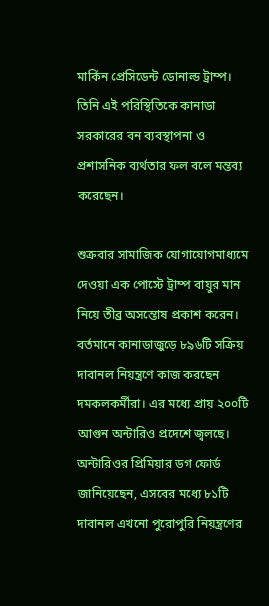মার্কিন প্রেসিডেন্ট ডোনাল্ড ট্রাম্প। তিনি এই পরিস্থিতিকে কানাডা সরকারের বন ব্যবস্থাপনা ও প্রশাসনিক ব্যর্থতার ফল বলে মন্তব্য করেছেন।

শুক্রবার সামাজিক যোগাযোগমাধ্যমে দেওয়া এক পোস্টে ট্রাম্প বায়ুর মান নিয়ে তীব্র অসন্তোষ প্রকাশ করেন। বর্তমানে কানাডাজুড়ে ৮৯৬টি সক্রিয় দাবানল নিয়ন্ত্রণে কাজ করছেন দমকলকর্মীরা। এর মধ্যে প্রায় ২০০টি আগুন অন্টারিও প্রদেশে জ্বলছে। অন্টারিওর প্রিমিয়ার ডগ ফোর্ড জানিয়েছেন, এসবের মধ্যে ৮১টি দাবানল এখনো পুরোপুরি নিয়ন্ত্রণের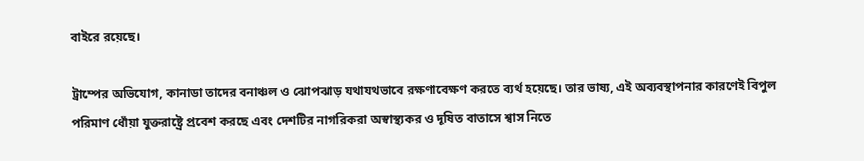বাইরে রয়েছে।

ট্রাম্পের অভিযোগ, কানাডা তাদের বনাঞ্চল ও ঝোপঝাড় যথাযথভাবে রক্ষণাবেক্ষণ করতে ব্যর্থ হয়েছে। তার ভাষ্য, এই অব্যবস্থাপনার কারণেই বিপুল পরিমাণ ধোঁয়া যুক্তরাষ্ট্রে প্রবেশ করছে এবং দেশটির নাগরিকরা অস্বাস্থ্যকর ও দূষিত বাতাসে শ্বাস নিতে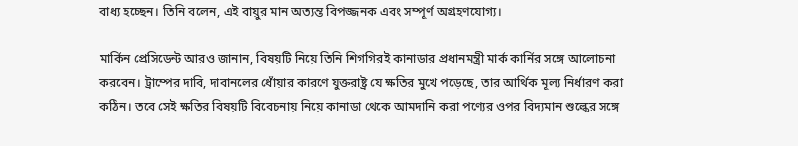বাধ্য হচ্ছেন। তিনি বলেন, এই বায়ুর মান অত্যন্ত বিপজ্জনক এবং সম্পূর্ণ অগ্রহণযোগ্য।

মার্কিন প্রেসিডেন্ট আরও জানান, বিষয়টি নিয়ে তিনি শিগগিরই কানাডার প্রধানমন্ত্রী মার্ক কার্নির সঙ্গে আলোচনা করবেন। ট্রাম্পের দাবি, দাবানলের ধোঁয়ার কারণে যুক্তরাষ্ট্র যে ক্ষতির মুখে পড়েছে, তার আর্থিক মূল্য নির্ধারণ করা কঠিন। তবে সেই ক্ষতির বিষয়টি বিবেচনায় নিয়ে কানাডা থেকে আমদানি করা পণ্যের ওপর বিদ্যমান শুল্কের সঙ্গে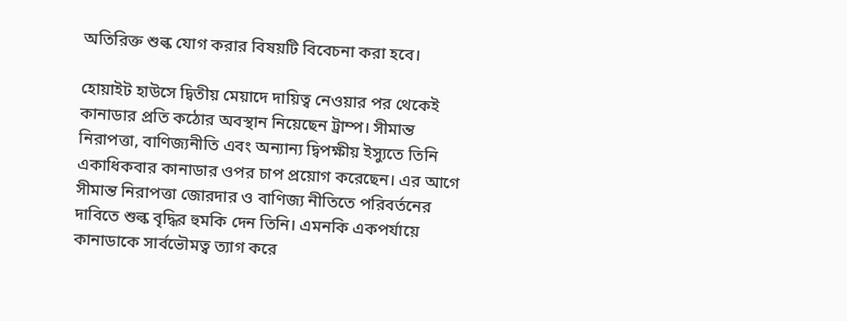অতিরিক্ত শুল্ক যোগ করার বিষয়টি বিবেচনা করা হবে।

হোয়াইট হাউসে দ্বিতীয় মেয়াদে দায়িত্ব নেওয়ার পর থেকেই কানাডার প্রতি কঠোর অবস্থান নিয়েছেন ট্রাম্প। সীমান্ত নিরাপত্তা, বাণিজ্যনীতি এবং অন্যান্য দ্বিপক্ষীয় ইস্যুতে তিনি একাধিকবার কানাডার ওপর চাপ প্রয়োগ করেছেন। এর আগে সীমান্ত নিরাপত্তা জোরদার ও বাণিজ্য নীতিতে পরিবর্তনের দাবিতে শুল্ক বৃদ্ধির হুমকি দেন তিনি। এমনকি একপর্যায়ে কানাডাকে সার্বভৌমত্ব ত্যাগ করে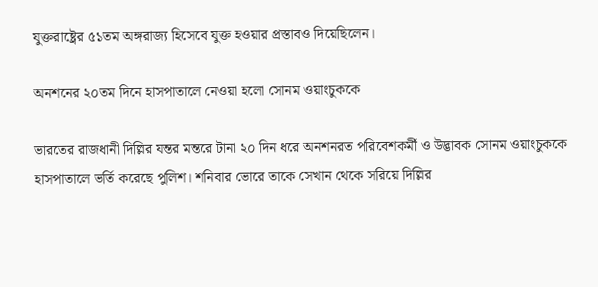যুক্তরাষ্ট্রের ৫১তম অঙ্গরাজ্য হিসেবে যুক্ত হওয়ার প্রস্তাবও দিয়েছিলেন।

অনশনের ২০তম দিনে হাসপাতালে নেওয়া হলো সোনম ওয়াংচুককে

ভারতের রাজধানী দিল্লির যন্তর মন্তরে টানা ২০ দিন ধরে অনশনরত পরিবেশকর্মী ও উদ্ভাবক সোনম ওয়াংচুককে হাসপাতালে ভর্তি করেছে পুলিশ। শনিবার ভোরে তাকে সেখান থেকে সরিয়ে দিল্লির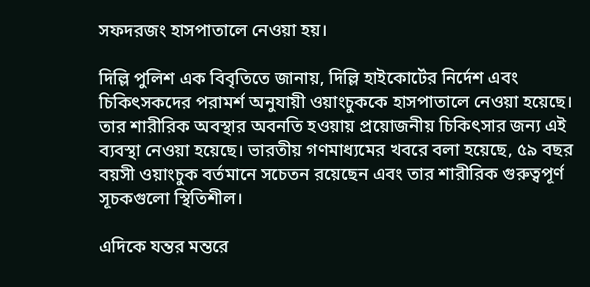সফদরজং হাসপাতালে নেওয়া হয়।

দিল্লি পুলিশ এক বিবৃতিতে জানায়, দিল্লি হাইকোর্টের নির্দেশ এবং চিকিৎসকদের পরামর্শ অনুযায়ী ওয়াংচুককে হাসপাতালে নেওয়া হয়েছে। তার শারীরিক অবস্থার অবনতি হওয়ায় প্রয়োজনীয় চিকিৎসার জন্য এই ব্যবস্থা নেওয়া হয়েছে। ভারতীয় গণমাধ্যমের খবরে বলা হয়েছে, ৫৯ বছর বয়সী ওয়াংচুক বর্তমানে সচেতন রয়েছেন এবং তার শারীরিক গুরুত্বপূর্ণ সূচকগুলো স্থিতিশীল।

এদিকে যন্তর মন্তরে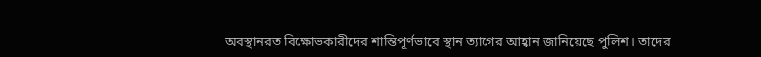অবস্থানরত বিক্ষোভকারীদের শান্তিপূর্ণভাবে স্থান ত্যাগের আহ্বান জানিয়েছে পুলিশ। তাদের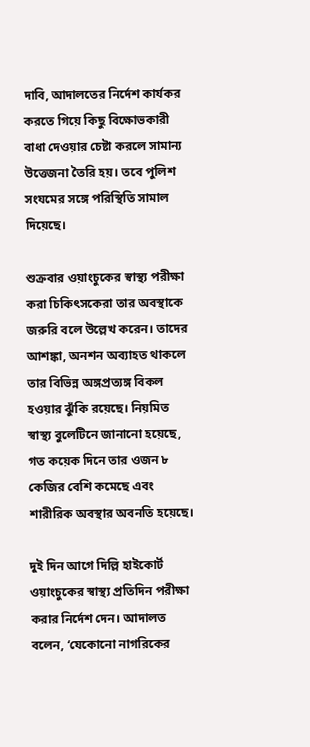দাবি, আদালতের নির্দেশ কার্যকর করতে গিয়ে কিছু বিক্ষোভকারী বাধা দেওয়ার চেষ্টা করলে সামান্য উত্তেজনা তৈরি হয়। তবে পুলিশ সংযমের সঙ্গে পরিস্থিতি সামাল দিয়েছে।

শুক্রবার ওয়াংচুকের স্বাস্থ্য পরীক্ষা করা চিকিৎসকেরা তার অবস্থাকে জরুরি বলে উল্লেখ করেন। তাদের আশঙ্কা, অনশন অব্যাহত থাকলে তার বিভিন্ন অঙ্গপ্রত্যঙ্গ বিকল হওয়ার ঝুঁকি রয়েছে। নিয়মিত স্বাস্থ্য বুলেটিনে জানানো হয়েছে, গত কয়েক দিনে তার ওজন ৮ কেজির বেশি কমেছে এবং শারীরিক অবস্থার অবনতি হয়েছে।

দুই দিন আগে দিল্লি হাইকোর্ট ওয়াংচুকের স্বাস্থ্য প্রতিদিন পরীক্ষা করার নির্দেশ দেন। আদালত বলেন, ‘যেকোনো নাগরিকের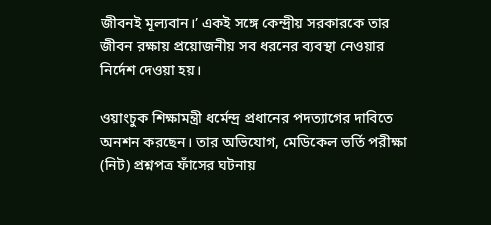জীবনই মূল্যবান।’ একই সঙ্গে কেন্দ্রীয় সরকারকে তার জীবন রক্ষায় প্রয়োজনীয় সব ধরনের ব্যবস্থা নেওয়ার নির্দেশ দেওয়া হয়।

ওয়াংচুক শিক্ষামন্ত্রী ধর্মেন্দ্র প্রধানের পদত্যাগের দাবিতে অনশন করছেন। তার অভিযোগ, মেডিকেল ভর্তি পরীক্ষা (নিট) প্রশ্নপত্র ফাঁসের ঘটনায়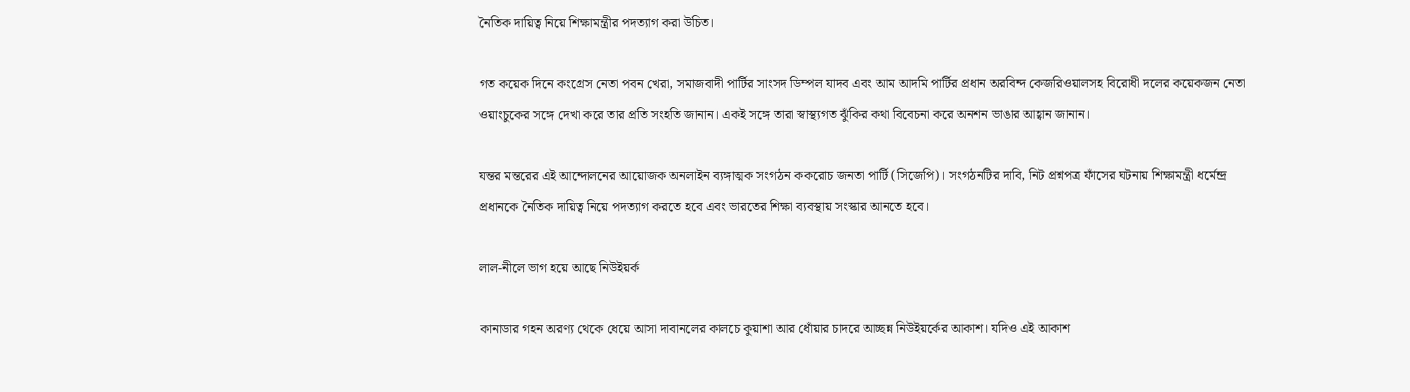নৈতিক দায়িত্ব নিয়ে শিক্ষামন্ত্রীর পদত্যাগ করা উচিত।

গত কয়েক দিনে কংগ্রেস নেতা পবন খেরা, সমাজবাদী পার্টির সাংসদ ডিম্পল যাদব এবং আম আদমি পার্টির প্রধান অরবিন্দ কেজরিওয়ালসহ বিরোধী দলের কয়েকজন নেতা ওয়াংচুকের সঙ্গে দেখা করে তার প্রতি সংহতি জানান। একই সঙ্গে তারা স্বাস্থ্যগত ঝুঁকির কথা বিবেচনা করে অনশন ভাঙার আহ্বান জানান।

যন্তর মন্তরের এই আন্দোলনের আয়োজক অনলাইন ব্যঙ্গাত্মক সংগঠন ককরোচ জনতা পার্টি (সিজেপি)। সংগঠনটির দাবি, নিট প্রশ্নপত্র ফাঁসের ঘটনায় শিক্ষামন্ত্রী ধর্মেন্দ্র প্রধানকে নৈতিক দায়িত্ব নিয়ে পদত্যাগ করতে হবে এবং ভারতের শিক্ষা ব্যবস্থায় সংস্কার আনতে হবে।

লাল-নীলে ভাগ হয়ে আছে নিউইয়র্ক

কানাডার গহন অরণ্য থেকে ধেয়ে আসা দাবানলের কালচে কুয়াশা আর ধোঁয়ার চাদরে আচ্ছন্ন নিউইয়র্কের আকাশ। যদিও এই আকাশ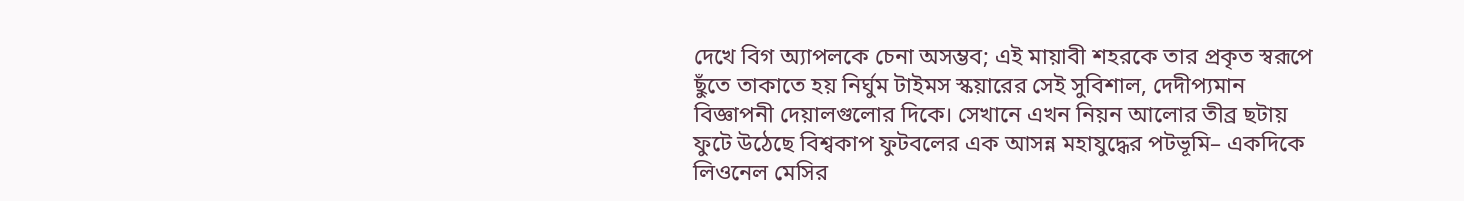দেখে বিগ অ্যাপলকে চেনা অসম্ভব; এই মায়াবী শহরকে তার প্রকৃত স্বরূপে ছুঁতে তাকাতে হয় নির্ঘুম টাইমস স্কয়ারের সেই সুবিশাল, দেদীপ্যমান বিজ্ঞাপনী দেয়ালগুলোর দিকে। সেখানে এখন নিয়ন আলোর তীব্র ছটায় ফুটে উঠেছে বিশ্বকাপ ফুটবলের এক আসন্ন মহাযুদ্ধের পটভূমি– একদিকে লিওনেল মেসির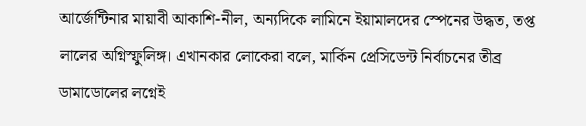আর্জেন্টিনার মায়াবী আকাশি-নীল, অন্যদিকে লামিনে ইয়ামালদের স্পেনের উদ্ধত, তপ্ত লালের অগ্নিস্ফুলিঙ্গ। এখানকার লোকেরা বলে, মার্কিন প্রেসিডেন্ট নির্বাচনের তীব্র ডামাডোলের লগ্নেই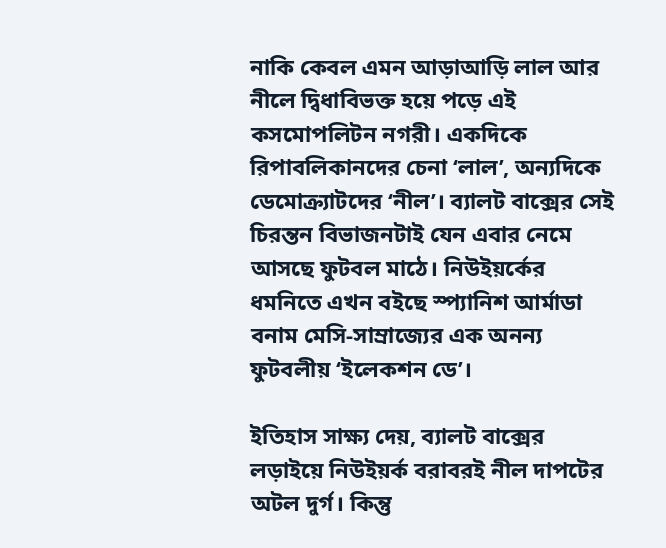নাকি কেবল এমন আড়াআড়ি লাল আর নীলে দ্বিধাবিভক্ত হয়ে পড়ে এই কসমোপলিটন নগরী। একদিকে রিপাবলিকানদের চেনা ‘লাল’, অন্যদিকে ডেমোক্র্যাটদের ‘নীল’। ব্যালট বাক্সের সেই চিরন্তন বিভাজনটাই যেন এবার নেমে আসছে ফুটবল মাঠে। নিউইয়র্কের ধমনিতে এখন বইছে স্প্যানিশ আর্মাডা বনাম মেসি-সাম্রাজ্যের এক অনন্য ফুটবলীয় ‘ইলেকশন ডে’।

ইতিহাস সাক্ষ্য দেয়, ব্যালট বাক্সের লড়াইয়ে নিউইয়র্ক বরাবরই নীল দাপটের অটল দুর্গ। কিন্তু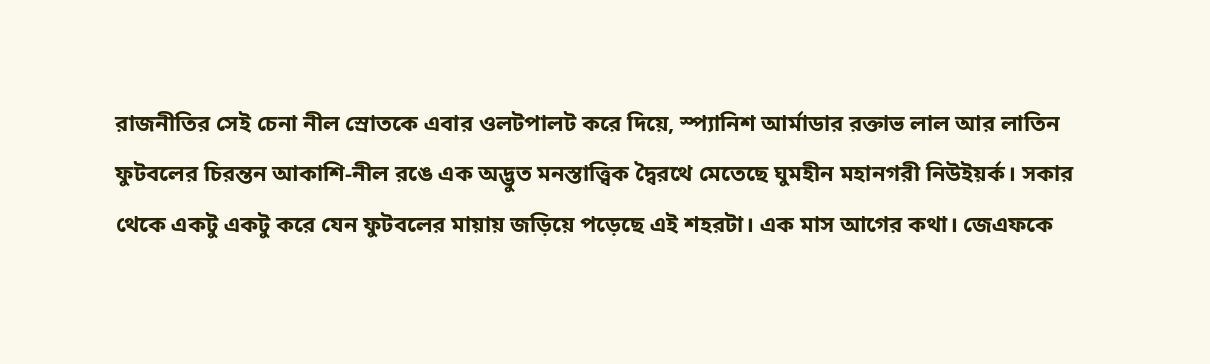রাজনীতির সেই চেনা নীল স্রোতকে এবার ওলটপালট করে দিয়ে, স্প্যানিশ আর্মাডার রক্তাভ লাল আর লাতিন ফুটবলের চিরন্তন আকাশি-নীল রঙে এক অদ্ভুত মনস্তাত্ত্বিক দ্বৈরথে মেতেছে ঘুমহীন মহানগরী নিউইয়র্ক। সকার থেকে একটু একটু করে যেন ফুটবলের মায়ায় জড়িয়ে পড়েছে এই শহরটা। এক মাস আগের কথা। জেএফকে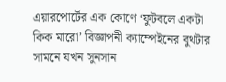এয়ারপোর্টের এক কোণে ‘ফুটবলে একটা কিক মারো’ বিজ্ঞাপনী ক্যাম্পেইনের বুথটার সামনে যখন সুনসান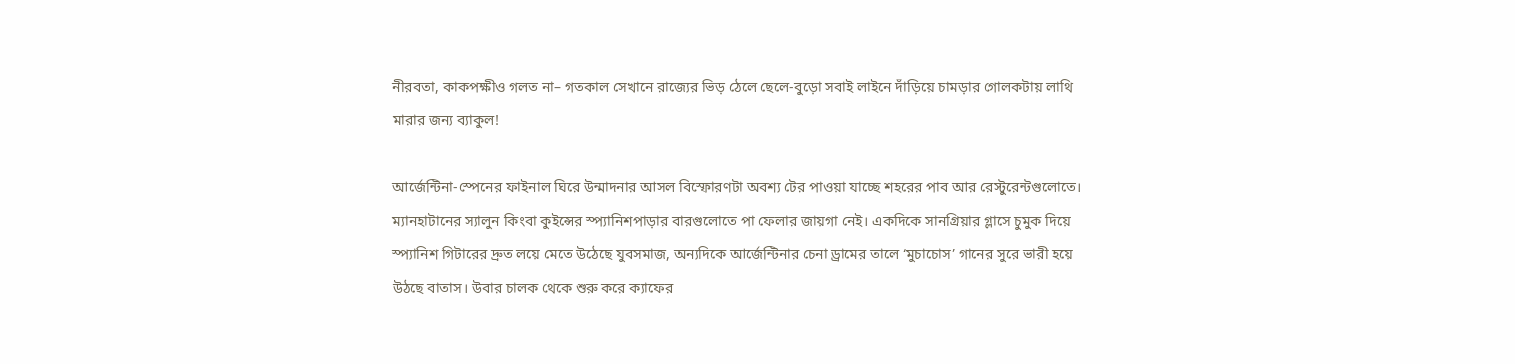নীরবতা, কাকপক্ষীও গলত না– গতকাল সেখানে রাজ্যের ভিড় ঠেলে ছেলে-বুড়ো সবাই লাইনে দাঁড়িয়ে চামড়ার গোলকটায় লাথি মারার জন্য ব্যাকুল!

আর্জেন্টিনা-স্পেনের ফাইনাল ঘিরে উন্মাদনার আসল বিস্ফোরণটা অবশ্য টের পাওয়া যাচ্ছে শহরের পাব আর রেস্টুরেন্টগুলোতে। ম্যানহাটানের স্যালুন কিংবা কুইন্সের স্প্যানিশপাড়ার বারগুলোতে পা ফেলার জায়গা নেই। একদিকে সানগ্রিয়ার গ্লাসে চুমুক দিয়ে স্প্যানিশ গিটারের দ্রুত লয়ে মেতে উঠেছে যুবসমাজ, অন্যদিকে আর্জেন্টিনার চেনা ড্রামের তালে ‘মুচাচোস’ গানের সুরে ভারী হয়ে উঠছে বাতাস। উবার চালক থেকে শুরু করে ক্যাফের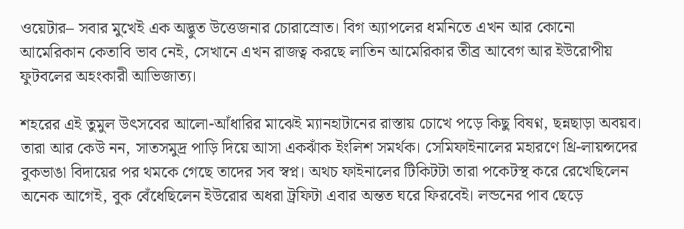ওয়েটার– সবার মুখেই এক অদ্ভুত উত্তেজনার চোরাস্রোত। বিগ অ্যাপলের ধমনিতে এখন আর কোনো আমেরিকান কেতাবি ভাব নেই, সেখানে এখন রাজত্ব করছে লাতিন আমেরিকার তীব্র আবেগ আর ইউরোপীয় ফুটবলের অহংকারী আভিজাত্য।

শহরের এই তুমুল উৎসবের আলো-আঁধারির মাঝেই ম্যানহাটানের রাস্তায় চোখে পড়ে কিছু বিষণ্ন, ছন্নছাড়া অবয়ব। তারা আর কেউ নন, সাতসমুদ্র পাড়ি দিয়ে আসা একঝাঁক ইংলিশ সমর্থক। সেমিফাইনালের মহারণে থ্রি-লায়ন্সদের বুকভাঙা বিদায়ের পর থমকে গেছে তাদের সব স্বপ্ন। অথচ ফাইনালের টিকিটটা তারা পকেটস্থ করে রেখেছিলেন অনেক আগেই, বুক বেঁধেছিলেন ইউরোর অধরা ট্রফিটা এবার অন্তত ঘরে ফিরবেই। লন্ডনের পাব ছেড়ে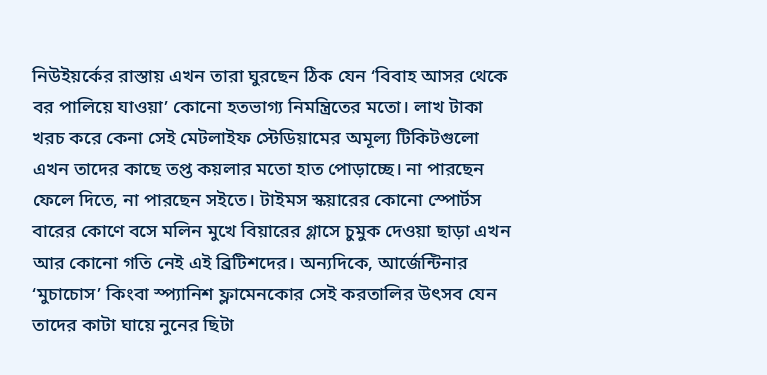নিউইয়র্কের রাস্তায় এখন তারা ঘুরছেন ঠিক যেন ‘বিবাহ আসর থেকে বর পালিয়ে যাওয়া’ কোনো হতভাগ্য নিমন্ত্রিতের মতো। লাখ টাকা খরচ করে কেনা সেই মেটলাইফ স্টেডিয়ামের অমূল্য টিকিটগুলো এখন তাদের কাছে তপ্ত কয়লার মতো হাত পোড়াচ্ছে। না পারছেন ফেলে দিতে, না পারছেন সইতে। টাইমস স্কয়ারের কোনো স্পোর্টস বারের কোণে বসে মলিন মুখে বিয়ারের গ্লাসে চুমুক দেওয়া ছাড়া এখন আর কোনো গতি নেই এই ব্রিটিশদের। অন্যদিকে, আর্জেন্টিনার ‘মুচাচোস’ কিংবা স্প্যানিশ ফ্লামেনকোর সেই করতালির উৎসব যেন তাদের কাটা ঘায়ে নুনের ছিটা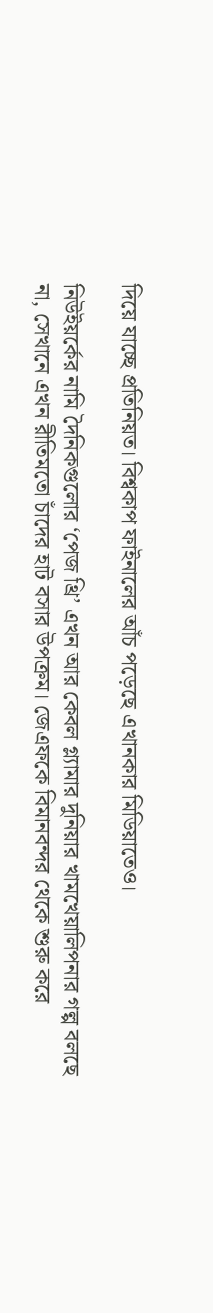দিয়ে যাচ্ছে প্রতিনিয়ত। বিশ্বকাপ ফাইনালের আঁচ পড়েছে এখানকার মিডিয়াতেও।

নিউইয়র্কের নামি দৈনিকগুলোর ‘পেজ থ্রি’ এখন আর কেবল গ্ল্যামার দুনিয়ার খামখেয়ালিপনার গল্প বলছে না, সেখানে এখন রীতিমতো চাঁদের হাট বসার উপক্রম। জেএফকে বিমানবন্দর থেকে শুরু করে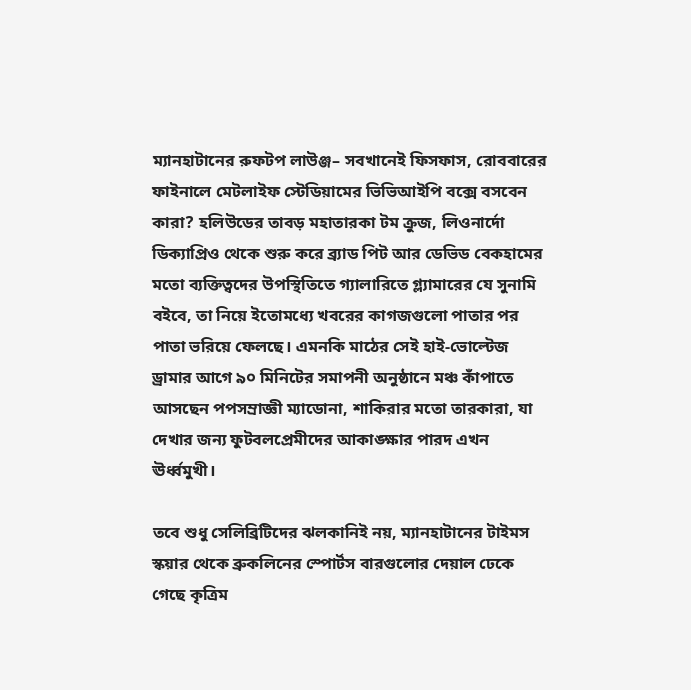ম্যানহাটানের রুফটপ লাউঞ্জ– সবখানেই ফিসফাস, রোববারের ফাইনালে মেটলাইফ স্টেডিয়ামের ভিভিআইপি বক্সে বসবেন কারা? হলিউডের তাবড় মহাতারকা টম ক্রুজ, লিওনার্দো ডিক্যাপ্রিও থেকে শুরু করে ব্র্যাড পিট আর ডেভিড বেকহামের মতো ব্যক্তিত্বদের উপস্থিতিতে গ্যালারিতে গ্ল্যামারের যে সুনামি বইবে, তা নিয়ে ইতোমধ্যে খবরের কাগজগুলো পাতার পর পাতা ভরিয়ে ফেলছে। এমনকি মাঠের সেই হাই-ভোল্টেজ ড্রামার আগে ৯০ মিনিটের সমাপনী অনুষ্ঠানে মঞ্চ কাঁপাতে আসছেন পপসম্রাজ্ঞী ম্যাডোনা, শাকিরার মতো তারকারা, যা দেখার জন্য ফুটবলপ্রেমীদের আকাঙ্ক্ষার পারদ এখন ঊর্ধ্বমুখী।

তবে শুধু সেলিব্রিটিদের ঝলকানিই নয়, ম্যানহাটানের টাইমস স্কয়ার থেকে ব্রুকলিনের স্পোর্টস বারগুলোর দেয়াল ঢেকে গেছে কৃত্রিম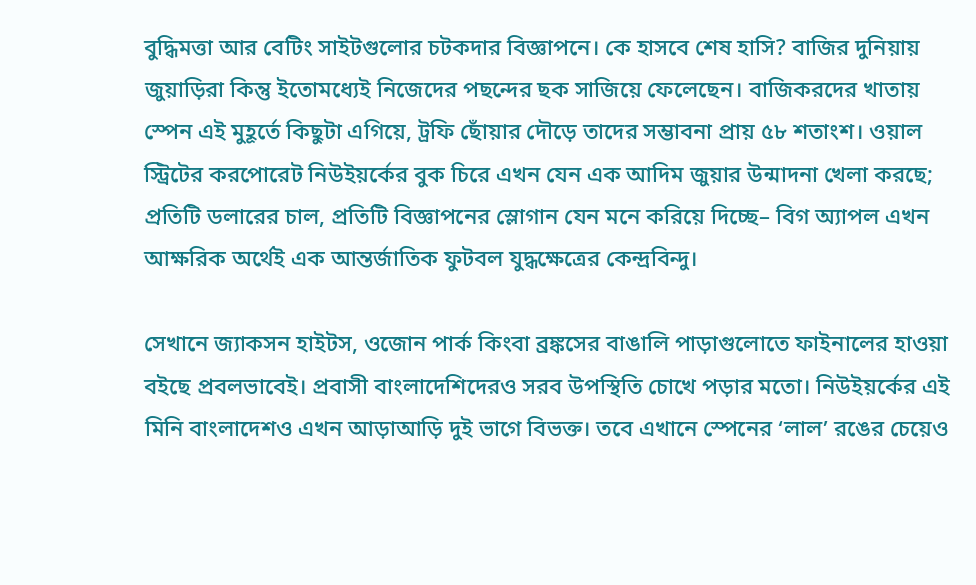বুদ্ধিমত্তা আর বেটিং সাইটগুলোর চটকদার বিজ্ঞাপনে। কে হাসবে শেষ হাসি? বাজির দুনিয়ায় জুয়াড়িরা কিন্তু ইতোমধ্যেই নিজেদের পছন্দের ছক সাজিয়ে ফেলেছেন। বাজিকরদের খাতায় স্পেন এই মুহূর্তে কিছুটা এগিয়ে, ট্রফি ছোঁয়ার দৌড়ে তাদের সম্ভাবনা প্রায় ৫৮ শতাংশ। ওয়াল স্ট্রিটের করপোরেট নিউইয়র্কের বুক চিরে এখন যেন এক আদিম জুয়ার উন্মাদনা খেলা করছে; প্রতিটি ডলারের চাল, প্রতিটি বিজ্ঞাপনের স্লোগান যেন মনে করিয়ে দিচ্ছে– বিগ অ্যাপল এখন আক্ষরিক অর্থেই এক আন্তর্জাতিক ফুটবল যুদ্ধক্ষেত্রের কেন্দ্রবিন্দু।

সেখানে জ্যাকসন হাইটস, ওজোন পার্ক কিংবা ব্রঙ্কসের বাঙালি পাড়াগুলোতে ফাইনালের হাওয়া বইছে প্রবলভাবেই। প্রবাসী বাংলাদেশিদেরও সরব উপস্থিতি চোখে পড়ার মতো। নিউইয়র্কের এই মিনি বাংলাদেশও এখন আড়াআড়ি দুই ভাগে বিভক্ত। তবে এখানে স্পেনের ‘লাল’ রঙের চেয়েও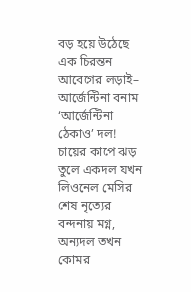বড় হয়ে উঠেছে এক চিরন্তন আবেগের লড়াই– আর্জেন্টিনা বনাম ‘আর্জেন্টিনা ঠেকাও’ দল! চায়ের কাপে ঝড় তুলে একদল যখন লিওনেল মেসির শেষ নৃত্যের বন্দনায় মগ্ন, অন্যদল তখন কোমর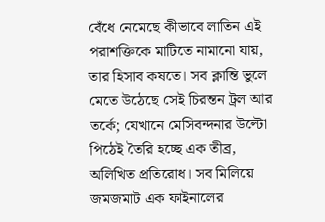বেঁধে নেমেছে কীভাবে লাতিন এই পরাশক্তিকে মাটিতে নামানো যায়, তার হিসাব কষতে। সব ক্লান্তি ভুলে মেতে উঠেছে সেই চিরন্তন ট্রল আর তর্কে; যেখানে মেসিবন্দনার উল্টো পিঠেই তৈরি হচ্ছে এক তীব্র, অলিখিত প্রতিরোধ। সব মিলিয়ে জমজমাট এক ফাইনালের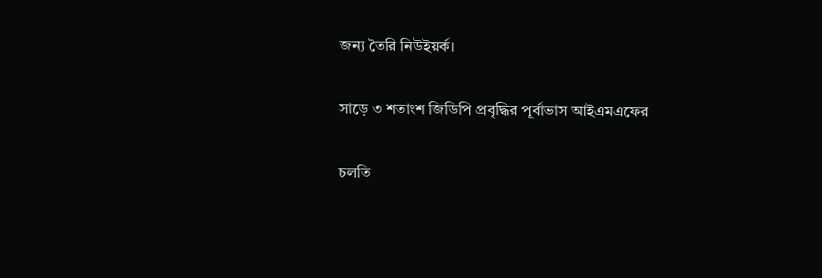জন্য তৈরি নিউইয়র্ক।

সাড়ে ৩ শতাংশ জিডিপি প্রবৃদ্ধির পূর্বাভাস আইএমএফের

চলতি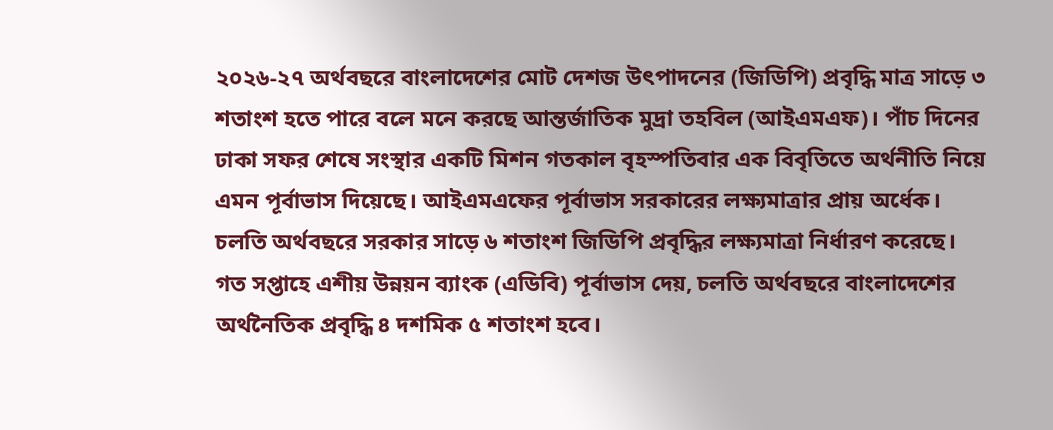২০২৬-২৭ অর্থবছরে বাংলাদেশের মোট দেশজ উৎপাদনের (জিডিপি) প্রবৃদ্ধি মাত্র সাড়ে ৩ শতাংশ হতে পারে বলে মনে করছে আন্তর্জাতিক মুদ্রা তহবিল (আইএমএফ)। পাঁচ দিনের ঢাকা সফর শেষে সংস্থার একটি মিশন গতকাল বৃহস্পতিবার এক বিবৃতিতে অর্থনীতি নিয়ে এমন পূর্বাভাস দিয়েছে। আইএমএফের পূর্বাভাস সরকারের লক্ষ্যমাত্রার প্রায় অর্ধেক। চলতি অর্থবছরে সরকার সাড়ে ৬ শতাংশ জিডিপি প্রবৃদ্ধির লক্ষ্যমাত্রা নির্ধারণ করেছে।
গত সপ্তাহে এশীয় উন্নয়ন ব্যাংক (এডিবি) পূর্বাভাস দেয়, চলতি অর্থবছরে বাংলাদেশের অর্থনৈতিক প্রবৃদ্ধি ৪ দশমিক ৫ শতাংশ হবে।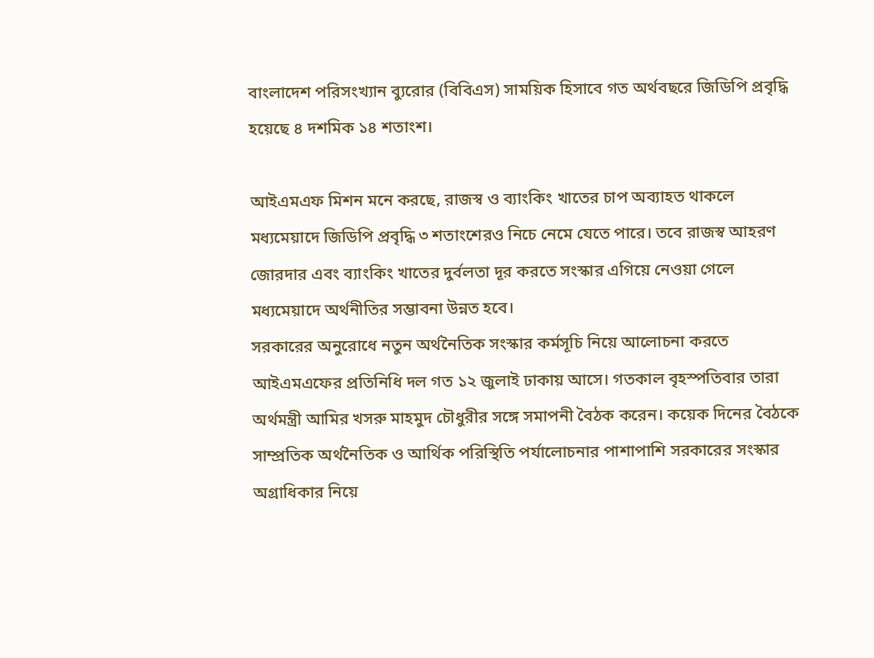বাংলাদেশ পরিসংখ্যান ব্যুরোর (বিবিএস) সাময়িক হিসাবে গত অর্থবছরে জিডিপি প্রবৃদ্ধি হয়েছে ৪ দশমিক ১৪ শতাংশ।

আইএমএফ মিশন মনে করছে, রাজস্ব ও ব্যাংকিং খাতের চাপ অব্যাহত থাকলে মধ্যমেয়াদে জিডিপি প্রবৃদ্ধি ৩ শতাংশেরও নিচে নেমে যেতে পারে। তবে রাজস্ব আহরণ জোরদার এবং ব্যাংকিং খাতের দুর্বলতা দূর করতে সংস্কার এগিয়ে নেওয়া গেলে মধ্যমেয়াদে অর্থনীতির সম্ভাবনা উন্নত হবে।
সরকারের অনুরোধে নতুন অর্থনৈতিক সংস্কার কর্মসূচি নিয়ে আলোচনা করতে আইএমএফের প্রতিনিধি দল গত ১২ জুলাই ঢাকায় আসে। গতকাল বৃহস্পতিবার তারা অর্থমন্ত্রী আমির খসরু মাহমুদ চৌধুরীর সঙ্গে সমাপনী বৈঠক করেন। কয়েক দিনের বৈঠকে সাম্প্রতিক অর্থনৈতিক ও আর্থিক পরিস্থিতি পর্যালোচনার পাশাপাশি সরকারের সংস্কার অগ্রাধিকার নিয়ে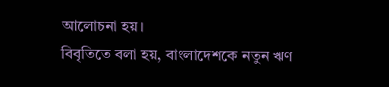আলোচনা হয়।
বিবৃতিতে বলা হয়, বাংলাদেশকে নতুন ঋণ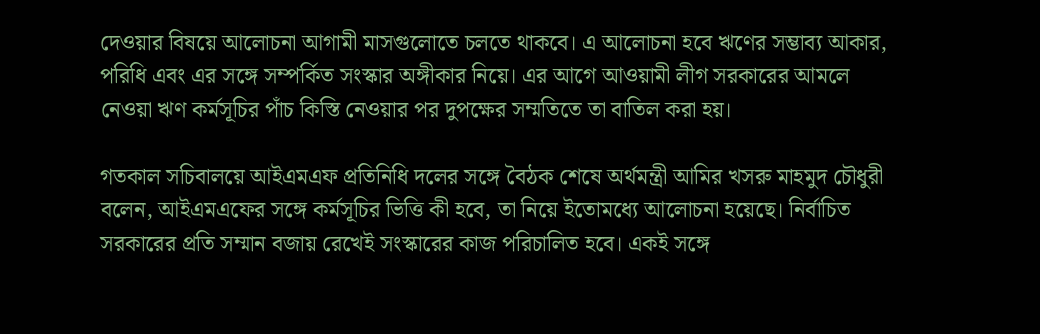দেওয়ার বিষয়ে আলোচনা আগামী মাসগুলোতে চলতে থাকবে। এ আলোচনা হবে ঋণের সম্ভাব্য আকার, পরিধি এবং এর সঙ্গে সম্পর্কিত সংস্কার অঙ্গীকার নিয়ে। এর আগে আওয়ামী লীগ সরকারের আমলে নেওয়া ঋণ কর্মসূচির পাঁচ কিস্তি নেওয়ার পর দুপক্ষের সম্মতিতে তা বাতিল করা হয়।

গতকাল সচিবালয়ে আইএমএফ প্রতিনিধি দলের সঙ্গে বৈঠক শেষে অর্থমন্ত্রী আমির খসরু মাহমুদ চৌধুরী বলেন, আইএমএফের সঙ্গে কর্মসূচির ভিত্তি কী হবে, তা নিয়ে ইতোমধ্যে আলোচনা হয়েছে। নির্বাচিত সরকারের প্রতি সম্মান বজায় রেখেই সংস্কারের কাজ পরিচালিত হবে। একই সঙ্গে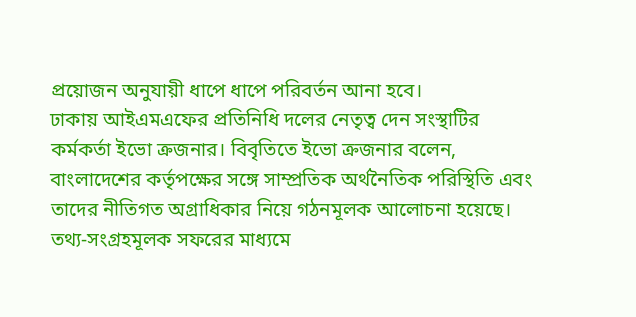প্রয়োজন অনুযায়ী ধাপে ধাপে পরিবর্তন আনা হবে।
ঢাকায় আইএমএফের প্রতিনিধি দলের নেতৃত্ব দেন সংস্থাটির কর্মকর্তা ইভো ক্রজনার। বিবৃতিতে ইভো ক্রজনার বলেন, বাংলাদেশের কর্তৃপক্ষের সঙ্গে সাম্প্রতিক অর্থনৈতিক পরিস্থিতি এবং তাদের নীতিগত অগ্রাধিকার নিয়ে গঠনমূলক আলোচনা হয়েছে। তথ্য-সংগ্রহমূলক সফরের মাধ্যমে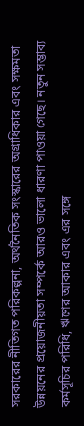সরকারের নীতিগত পরিকল্পনা, অর্থনৈতিক সংস্কারের অগ্রাধিকার এবং সক্ষমতা উন্নয়নের প্রয়োজনীয়তা সম্পর্কে আরও ভালো ধারণা পাওয়া গেছে। নতুন সম্ভাব্য কর্মসূচির পরিধি, ঋণের আকার এবং এর সঙ্গে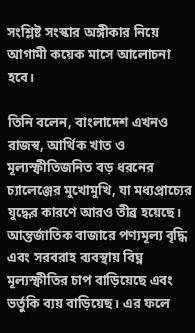সংশ্লিষ্ট সংস্কার অঙ্গীকার নিয়ে আগামী কয়েক মাসে আলোচনা হবে।

তিনি বলেন, বাংলাদেশ এখনও রাজস্ব, আর্থিক খাত ও মূল্যস্ফীতিজনিত বড় ধরনের চ্যালেঞ্জের মুখোমুখি, যা মধ্যপ্রাচ্যের যুদ্ধের কারণে আরও তীব্র হয়েছে। আন্তর্জাতিক বাজারে পণ্যমূল্য বৃদ্ধি এবং সরবরাহ ব্যবস্থায় বিঘ্ন মূল্যস্ফীতির চাপ বাড়িয়েছে এবং ভর্তুকি ব্যয় বাড়িয়েছ। এর ফলে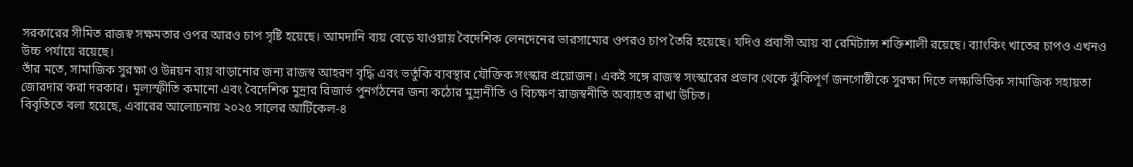সরকারের সীমিত রাজস্ব সক্ষমতার ওপর আরও চাপ সৃষ্টি হয়েছে। আমদানি ব্যয় বেড়ে যাওয়ায় বৈদেশিক লেনদেনের ভারসাম্যের ওপরও চাপ তৈরি হয়েছে। যদিও প্রবাসী আয় বা রেমিট্যান্স শক্তিশালী রয়েছে। ব্যাংকিং খাতের চাপও এখনও উচ্চ পর্যায়ে রয়েছে।
তাঁর মতে, সামাজিক সুরক্ষা ও উন্নয়ন ব্যয় বাড়ানোর জন্য রাজস্ব আহরণ বৃদ্ধি এবং ভর্তুকি ব্যবস্থার যৌক্তিক সংস্কার প্রয়োজন। একই সঙ্গে রাজস্ব সংস্কারের প্রভাব থেকে ঝুঁকিপূর্ণ জনগোষ্ঠীকে সুরক্ষা দিতে লক্ষ্যভিত্তিক সামাজিক সহায়তা জোরদার করা দরকার। মূল্যস্ফীতি কমানো এবং বৈদেশিক মুদ্রার রিজার্ভ পুনর্গঠনের জন্য কঠোর মুদ্রানীতি ও বিচক্ষণ রাজস্বনীতি অব্যাহত রাখা উচিত।
বিবৃতিতে বলা হয়েছে, এবারের আলোচনায় ২০২৫ সালের আর্টিকেল-৪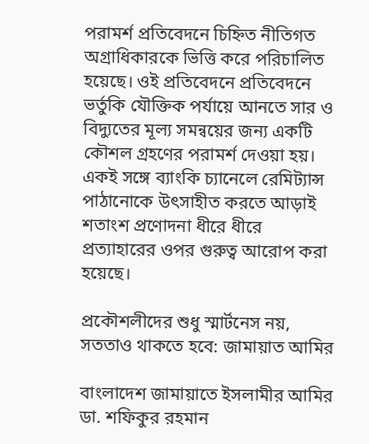পরামর্শ প্রতিবেদনে চিহ্নিত নীতিগত অগ্রাধিকারকে ভিত্তি করে পরিচালিত হয়েছে। ওই প্রতিবেদনে প্রতিবেদনে ভর্তুকি যৌক্তিক পর্যায়ে আনতে সার ও বিদ্যুতের মূল্য সমন্বয়ের জন্য একটি কৌশল গ্রহণের পরামর্শ দেওয়া হয়। একই সঙ্গে ব্যাংকি চ্যানেলে রেমিট্যান্স পাঠানোকে উৎসাহীত করতে আড়াই শতাংশ প্রণোদনা ধীরে ধীরে প্রত্যাহারের ওপর গুরুত্ব আরোপ করা হয়েছে।

প্রকৌশলীদের শুধু স্মার্টনেস নয়, সততাও থাকতে হবে: জামায়াত আমির

বাংলাদেশ জামায়াতে ইসলামীর আমির ডা. শফিকুর রহমান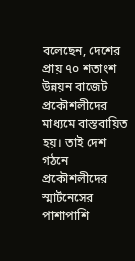বলেছেন, দেশের প্রায় ৭০ শতাংশ উন্নয়ন বাজেট প্রকৌশলীদের মাধ্যমে বাস্তবায়িত হয়। তাই দেশ গঠনে প্রকৌশলীদের স্মার্টনেসের পাশাপাশি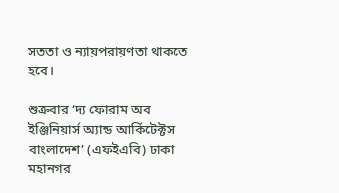সততা ও ন্যায়পরায়ণতা থাকতে হবে।

শুক্রবার ‘দ্য ফোরাম অব ইঞ্জিনিয়ার্স অ্যান্ড আর্কিটেক্টস বাংলাদেশ’ (এফইএবি) ঢাকা মহানগর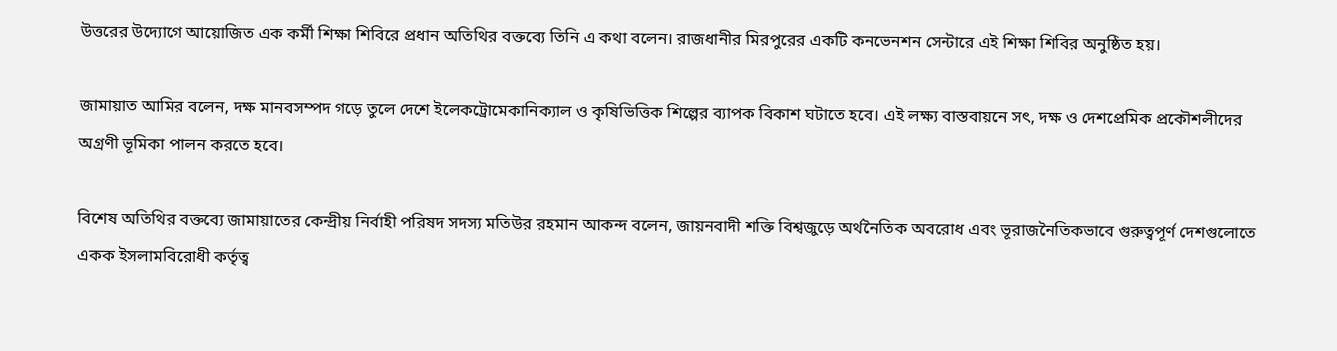উত্তরের উদ্যোগে আয়োজিত এক কর্মী শিক্ষা শিবিরে প্রধান অতিথির বক্তব্যে তিনি এ কথা বলেন। রাজধানীর মিরপুরের একটি কনভেনশন সেন্টারে এই শিক্ষা শিবির অনুষ্ঠিত হয়।

জামায়াত আমির বলেন, দক্ষ মানবসম্পদ গড়ে তুলে দেশে ইলেকট্রোমেকানিক্যাল ও কৃষিভিত্তিক শিল্পের ব্যাপক বিকাশ ঘটাতে হবে। এই লক্ষ্য বাস্তবায়নে সৎ, দক্ষ ও দেশপ্রেমিক প্রকৌশলীদের অগ্রণী ভূমিকা পালন করতে হবে।

বিশেষ অতিথির বক্তব্যে জামায়াতের কেন্দ্রীয় নির্বাহী পরিষদ সদস্য মতিউর রহমান আকন্দ বলেন, জায়নবাদী শক্তি বিশ্বজুড়ে অর্থনৈতিক অবরোধ এবং ভূরাজনৈতিকভাবে গুরুত্বপূর্ণ দেশগুলোতে একক ইসলামবিরোধী কর্তৃত্ব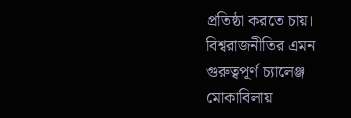প্রতিষ্ঠা করতে চায়। বিশ্বরাজনীতির এমন গুরুত্বপূর্ণ চ্যালেঞ্জ মোকাবিলায়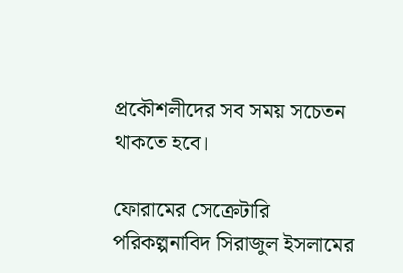প্রকৌশলীদের সব সময় সচেতন থাকতে হবে।

ফোরামের সেক্রেটারি পরিকল্পনাবিদ সিরাজুল ইসলামের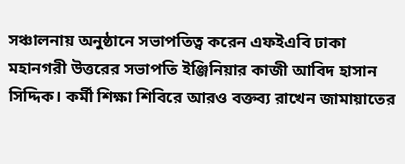সঞ্চালনায় অনুষ্ঠানে সভাপতিত্ব করেন এফইএবি ঢাকা মহানগরী উত্তরের সভাপতি ইঞ্জিনিয়ার কাজী আবিদ হাসান সিদ্দিক। কর্মী শিক্ষা শিবিরে আরও বক্তব্য রাখেন জামায়াতের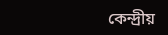কেন্দ্রীয়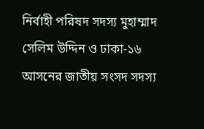নির্বাহী পরিষদ সদস্য মুহাম্মাদ সেলিম উদ্দিন ও ঢাকা-১৬ আসনের জাতীয় সংসদ সদস্য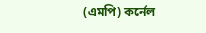(এমপি) কর্নেল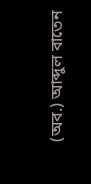(অব.) আব্দুল বাতেন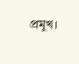প্রমুখ।